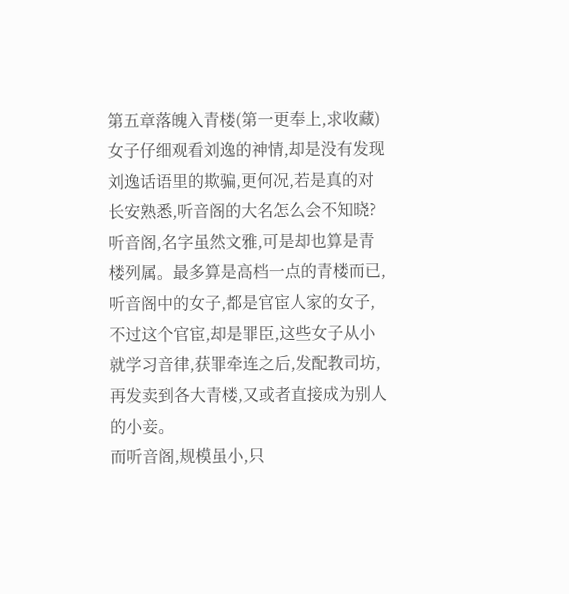第五章落魄入青楼(第一更奉上,求收藏)
女子仔细观看刘逸的神情,却是没有发现刘逸话语里的欺骗,更何况,若是真的对长安熟悉,听音阁的大名怎么会不知晓?
听音阁,名字虽然文雅,可是却也算是青楼列属。最多算是高档一点的青楼而已,听音阁中的女子,都是官宦人家的女子,不过这个官宦,却是罪臣,这些女子从小就学习音律,获罪牵连之后,发配教司坊,再发卖到各大青楼,又或者直接成为别人的小妾。
而听音阁,规模虽小,只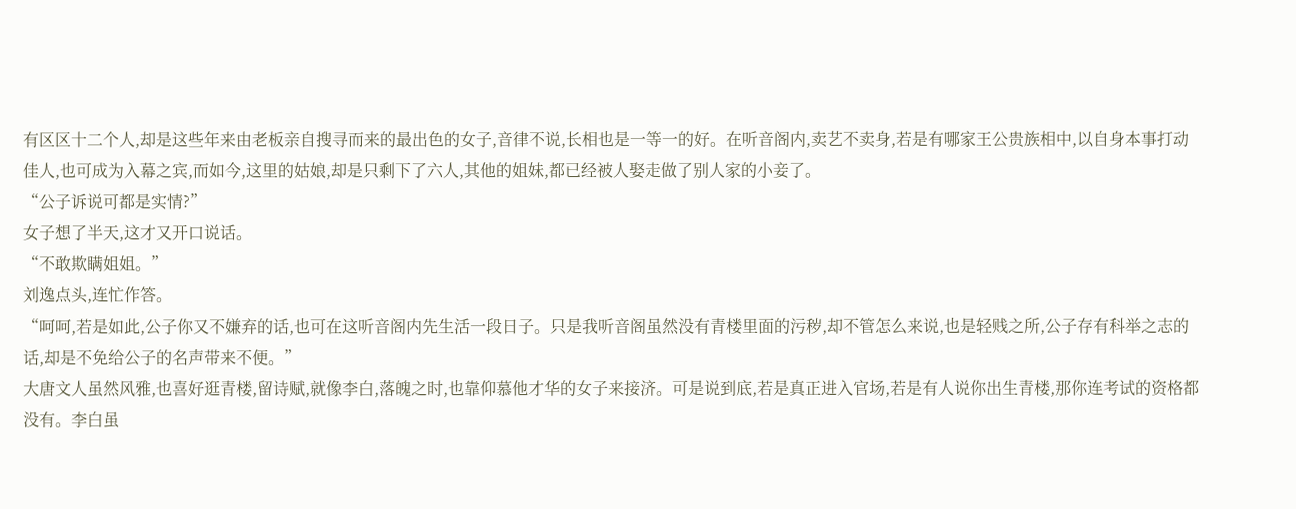有区区十二个人,却是这些年来由老板亲自搜寻而来的最出色的女子,音律不说,长相也是一等一的好。在听音阁内,卖艺不卖身,若是有哪家王公贵族相中,以自身本事打动佳人,也可成为入幕之宾,而如今,这里的姑娘,却是只剩下了六人,其他的姐妹,都已经被人娶走做了别人家的小妾了。
“公子诉说可都是实情?”
女子想了半天,这才又开口说话。
“不敢欺瞒姐姐。”
刘逸点头,连忙作答。
“呵呵,若是如此,公子你又不嫌弃的话,也可在这听音阁内先生活一段日子。只是我听音阁虽然没有青楼里面的污秽,却不管怎么来说,也是轻贱之所,公子存有科举之志的话,却是不免给公子的名声带来不便。”
大唐文人虽然风雅,也喜好逛青楼,留诗赋,就像李白,落魄之时,也靠仰慕他才华的女子来接济。可是说到底,若是真正进入官场,若是有人说你出生青楼,那你连考试的资格都没有。李白虽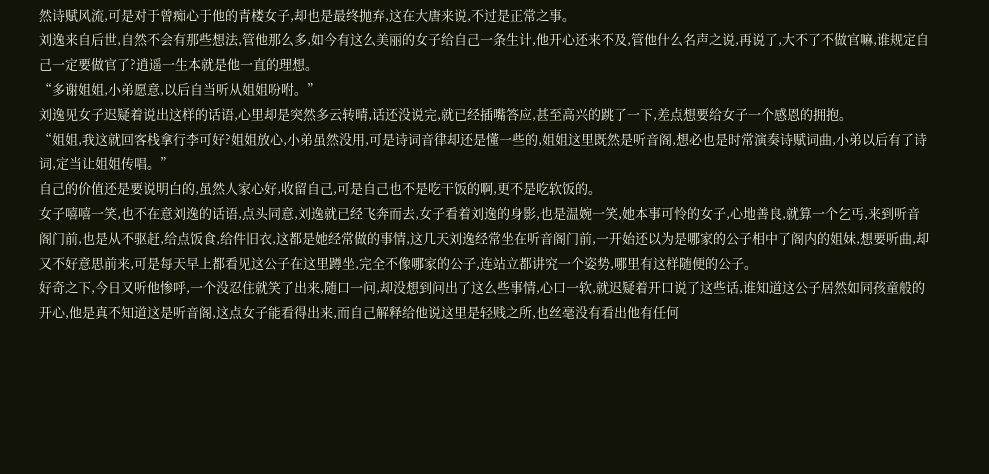然诗赋风流,可是对于曾痴心于他的青楼女子,却也是最终抛弃,这在大唐来说,不过是正常之事。
刘逸来自后世,自然不会有那些想法,管他那么多,如今有这么美丽的女子给自己一条生计,他开心还来不及,管他什么名声之说,再说了,大不了不做官嘛,谁规定自己一定要做官了?逍遥一生本就是他一直的理想。
“多谢姐姐,小弟愿意,以后自当听从姐姐吩咐。”
刘逸见女子迟疑着说出这样的话语,心里却是突然多云转晴,话还没说完,就已经插嘴答应,甚至高兴的跳了一下,差点想要给女子一个感恩的拥抱。
“姐姐,我这就回客栈拿行李可好?姐姐放心,小弟虽然没用,可是诗词音律却还是懂一些的,姐姐这里既然是听音阁,想必也是时常演奏诗赋词曲,小弟以后有了诗词,定当让姐姐传唱。”
自己的价值还是要说明白的,虽然人家心好,收留自己,可是自己也不是吃干饭的啊,更不是吃软饭的。
女子嘻嘻一笑,也不在意刘逸的话语,点头同意,刘逸就已经飞奔而去,女子看着刘逸的身影,也是温婉一笑,她本事可怜的女子,心地善良,就算一个乞丐,来到听音阁门前,也是从不驱赶,给点饭食,给件旧衣,这都是她经常做的事情,这几天刘逸经常坐在听音阁门前,一开始还以为是哪家的公子相中了阁内的姐妹,想要听曲,却又不好意思前来,可是每天早上都看见这公子在这里蹲坐,完全不像哪家的公子,连站立都讲究一个姿势,哪里有这样随便的公子。
好奇之下,今日又听他惨呼,一个没忍住就笑了出来,随口一问,却没想到问出了这么些事情,心口一软,就迟疑着开口说了这些话,谁知道这公子居然如同孩童般的开心,他是真不知道这是听音阁,这点女子能看得出来,而自己解释给他说这里是轻贱之所,也丝毫没有看出他有任何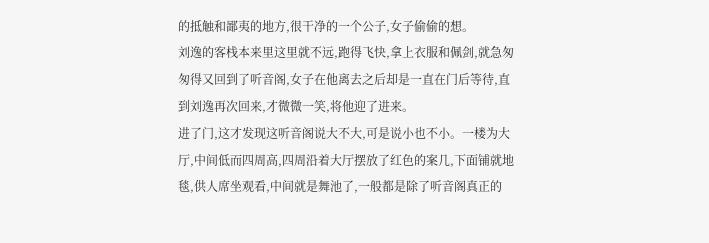的抵触和鄙夷的地方,很干净的一个公子,女子偷偷的想。
刘逸的客栈本来里这里就不远,跑得飞快,拿上衣服和佩剑,就急匆匆得又回到了听音阁,女子在他离去之后却是一直在门后等待,直到刘逸再次回来,才微微一笑,将他迎了进来。
进了门,这才发现这听音阁说大不大,可是说小也不小。一楼为大厅,中间低而四周高,四周沿着大厅摆放了红色的案几,下面铺就地毯,供人席坐观看,中间就是舞池了,一般都是除了听音阁真正的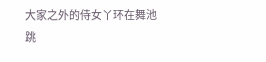大家之外的侍女丫环在舞池跳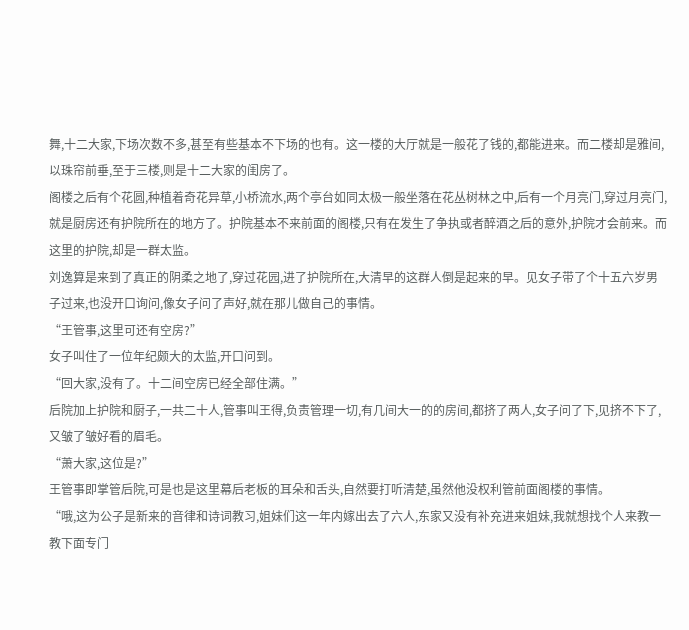舞,十二大家,下场次数不多,甚至有些基本不下场的也有。这一楼的大厅就是一般花了钱的,都能进来。而二楼却是雅间,以珠帘前垂,至于三楼,则是十二大家的闺房了。
阁楼之后有个花圆,种植着奇花异草,小桥流水,两个亭台如同太极一般坐落在花丛树林之中,后有一个月亮门,穿过月亮门,就是厨房还有护院所在的地方了。护院基本不来前面的阁楼,只有在发生了争执或者醉酒之后的意外,护院才会前来。而这里的护院,却是一群太监。
刘逸算是来到了真正的阴柔之地了,穿过花园,进了护院所在,大清早的这群人倒是起来的早。见女子带了个十五六岁男子过来,也没开口询问,像女子问了声好,就在那儿做自己的事情。
“王管事,这里可还有空房?”
女子叫住了一位年纪颇大的太监,开口问到。
“回大家,没有了。十二间空房已经全部住满。”
后院加上护院和厨子,一共二十人,管事叫王得,负责管理一切,有几间大一的的房间,都挤了两人,女子问了下,见挤不下了,又皱了皱好看的眉毛。
“萧大家,这位是?”
王管事即掌管后院,可是也是这里幕后老板的耳朵和舌头,自然要打听清楚,虽然他没权利管前面阁楼的事情。
“哦,这为公子是新来的音律和诗词教习,姐妹们这一年内嫁出去了六人,东家又没有补充进来姐妹,我就想找个人来教一教下面专门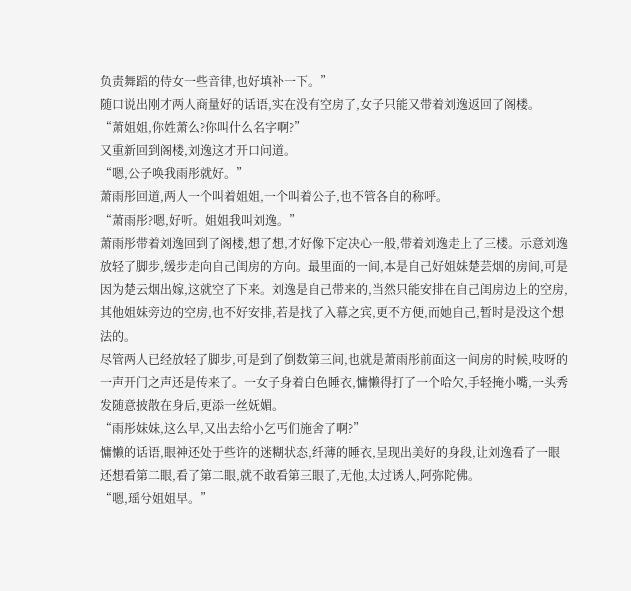负责舞蹈的侍女一些音律,也好填补一下。”
随口说出刚才两人商量好的话语,实在没有空房了,女子只能又带着刘逸返回了阁楼。
“萧姐姐,你姓萧么?你叫什么名字啊?”
又重新回到阁楼,刘逸这才开口问道。
“嗯,公子唤我雨彤就好。”
萧雨彤回道,两人一个叫着姐姐,一个叫着公子,也不管各自的称呼。
“萧雨彤?嗯,好听。姐姐我叫刘逸。”
萧雨彤带着刘逸回到了阁楼,想了想,才好像下定决心一般,带着刘逸走上了三楼。示意刘逸放轻了脚步,缓步走向自己闺房的方向。最里面的一间,本是自己好姐妹楚芸烟的房间,可是因为楚云烟出嫁,这就空了下来。刘逸是自己带来的,当然只能安排在自己闺房边上的空房,其他姐妹旁边的空房,也不好安排,若是找了入幕之宾,更不方便,而她自己,暂时是没这个想法的。
尽管两人已经放轻了脚步,可是到了倒数第三间,也就是萧雨彤前面这一间房的时候,吱呀的一声开门之声还是传来了。一女子身着白色睡衣,慵懒得打了一个哈欠,手轻掩小嘴,一头秀发随意披散在身后,更添一丝妩媚。
“雨彤妹妹,这么早,又出去给小乞丐们施舍了啊?”
慵懒的话语,眼神还处于些许的迷糊状态,纤薄的睡衣,呈现出美好的身段,让刘逸看了一眼还想看第二眼,看了第二眼,就不敢看第三眼了,无他,太过诱人,阿弥陀佛。
“嗯,瑶兮姐姐早。”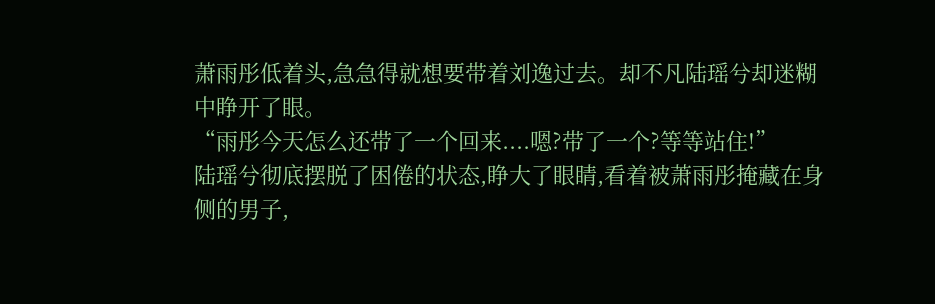萧雨彤低着头,急急得就想要带着刘逸过去。却不凡陆瑶兮却迷糊中睁开了眼。
“雨彤今天怎么还带了一个回来....嗯?带了一个?等等站住!”
陆瑶兮彻底摆脱了困倦的状态,睁大了眼睛,看着被萧雨彤掩藏在身侧的男子,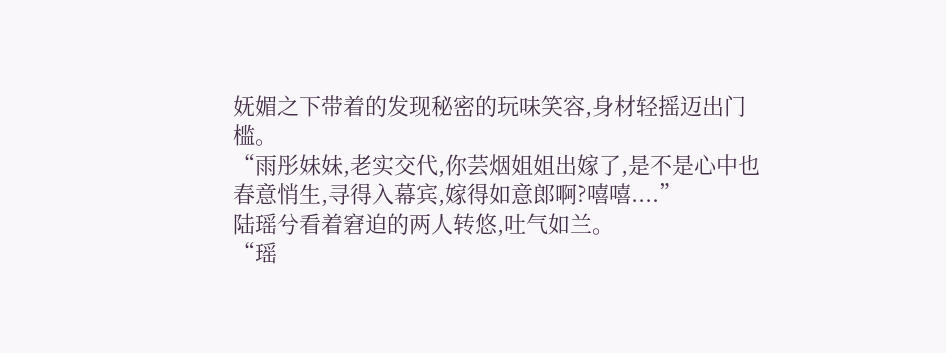妩媚之下带着的发现秘密的玩味笑容,身材轻摇迈出门槛。
“雨彤妹妹,老实交代,你芸烟姐姐出嫁了,是不是心中也春意悄生,寻得入幕宾,嫁得如意郎啊?嘻嘻....”
陆瑶兮看着窘迫的两人转悠,吐气如兰。
“瑶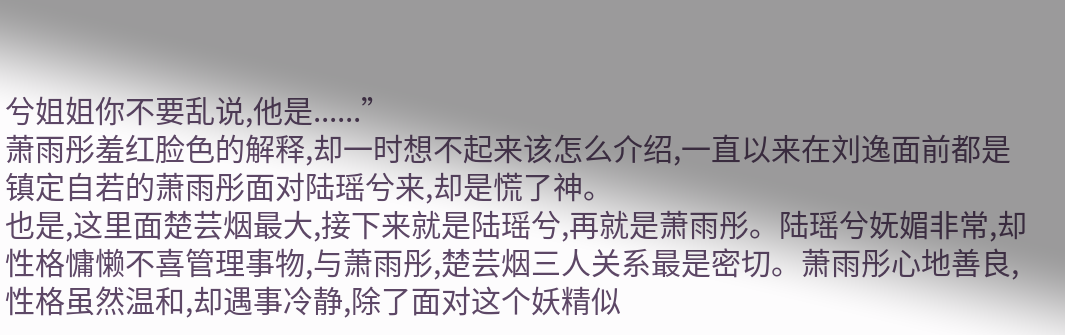兮姐姐你不要乱说,他是......”
萧雨彤羞红脸色的解释,却一时想不起来该怎么介绍,一直以来在刘逸面前都是镇定自若的萧雨彤面对陆瑶兮来,却是慌了神。
也是,这里面楚芸烟最大,接下来就是陆瑶兮,再就是萧雨彤。陆瑶兮妩媚非常,却性格慵懒不喜管理事物,与萧雨彤,楚芸烟三人关系最是密切。萧雨彤心地善良,性格虽然温和,却遇事冷静,除了面对这个妖精似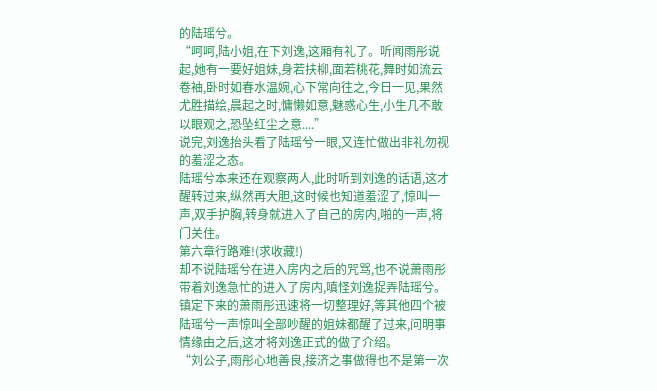的陆瑶兮。
“呵呵,陆小姐,在下刘逸,这厢有礼了。听闻雨彤说起,她有一要好姐妹,身若扶柳,面若桃花,舞时如流云卷袖,卧时如春水温婉,心下常向往之,今日一见,果然尤胜描绘,晨起之时,慵懒如意,魅惑心生,小生几不敢以眼观之,恐坠红尘之意....”
说完,刘逸抬头看了陆瑶兮一眼,又连忙做出非礼勿视的羞涩之态。
陆瑶兮本来还在观察两人,此时听到刘逸的话语,这才醒转过来,纵然再大胆,这时候也知道羞涩了,惊叫一声,双手护胸,转身就进入了自己的房内,啪的一声,将门关住。
第六章行路难!(求收藏!)
却不说陆瑶兮在进入房内之后的咒骂,也不说萧雨彤带着刘逸急忙的进入了房内,嗔怪刘逸捉弄陆瑶兮。镇定下来的萧雨彤迅速将一切整理好,等其他四个被陆瑶兮一声惊叫全部吵醒的姐妹都醒了过来,问明事情缘由之后,这才将刘逸正式的做了介绍。
“刘公子,雨彤心地善良,接济之事做得也不是第一次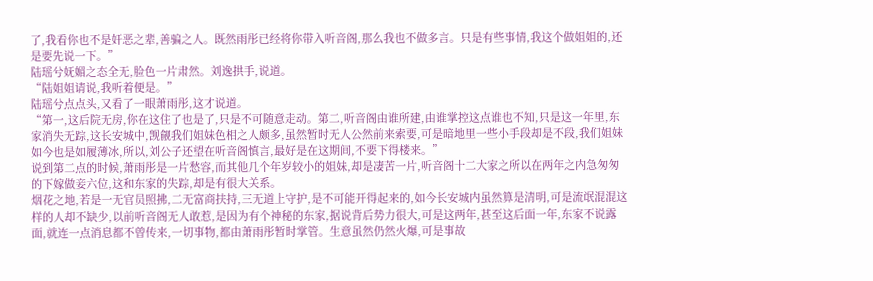了,我看你也不是奸恶之辈,善骗之人。既然雨彤已经将你带入听音阁,那么我也不做多言。只是有些事情,我这个做姐姐的,还是要先说一下。”
陆瑶兮妩媚之态全无,脸色一片肃然。刘逸拱手,说道。
“陆姐姐请说,我听着便是。”
陆瑶兮点点头,又看了一眼萧雨彤,这才说道。
“第一,这后院无房,你在这住了也是了,只是不可随意走动。第二,听音阁由谁所建,由谁掌控这点谁也不知,只是这一年里,东家消失无踪,这长安城中,觊觎我们姐妹色相之人颇多,虽然暂时无人公然前来索要,可是暗地里一些小手段却是不段,我们姐妹如今也是如履薄冰,所以,刘公子还望在听音阁慎言,最好是在这期间,不要下得楼来。”
说到第二点的时候,萧雨彤是一片愁容,而其他几个年岁较小的姐妹,却是凄苦一片,听音阁十二大家之所以在两年之内急匆匆的下嫁做妾六位,这和东家的失踪,却是有很大关系。
烟花之地,若是一无官员照拂,二无富商扶持,三无道上守护,是不可能开得起来的,如今长安城内虽然算是清明,可是流氓混混这样的人却不缺少,以前听音阁无人敢惹,是因为有个神秘的东家,据说背后势力很大,可是这两年,甚至这后面一年,东家不说露面,就连一点消息都不曾传来,一切事物,都由萧雨彤暂时掌管。生意虽然仍然火爆,可是事故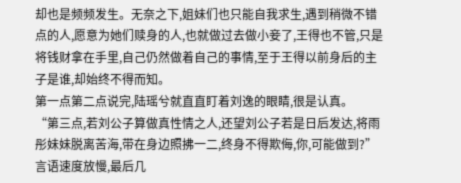却也是频频发生。无奈之下,姐妹们也只能自我求生,遇到稍微不错点的人,愿意为她们赎身的人,也就做过去做小妾了,王得也不管,只是将钱财拿在手里,自己仍然做着自己的事情,至于王得以前身后的主子是谁,却始终不得而知。
第一点第二点说完,陆瑶兮就直直盯着刘逸的眼睛,很是认真。
“第三点,若刘公子算做真性情之人,还望刘公子若是日后发达,将雨彤妹妹脱离苦海,带在身边照拂一二,终身不得欺侮,你,可能做到?”
言语速度放慢,最后几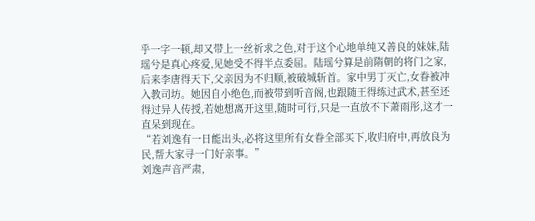乎一字一顿,却又带上一丝祈求之色,对于这个心地单纯又善良的妹妹,陆瑶兮是真心疼爱,见她受不得半点委屈。陆瑶兮算是前隋朝的将门之家,后来李唐得天下,父亲因为不归顺,被破城斩首。家中男丁灭亡,女眷被冲入教司坊。她因自小绝色,而被带到听音阁,也跟随王得练过武术,甚至还得过异人传授,若她想离开这里,随时可行,只是一直放不下萧雨彤,这才一直呆到现在。
“若刘逸有一日能出头,必将这里所有女眷全部买下,收归府中,再放良为民,帮大家寻一门好亲事。”
刘逸声音严肃,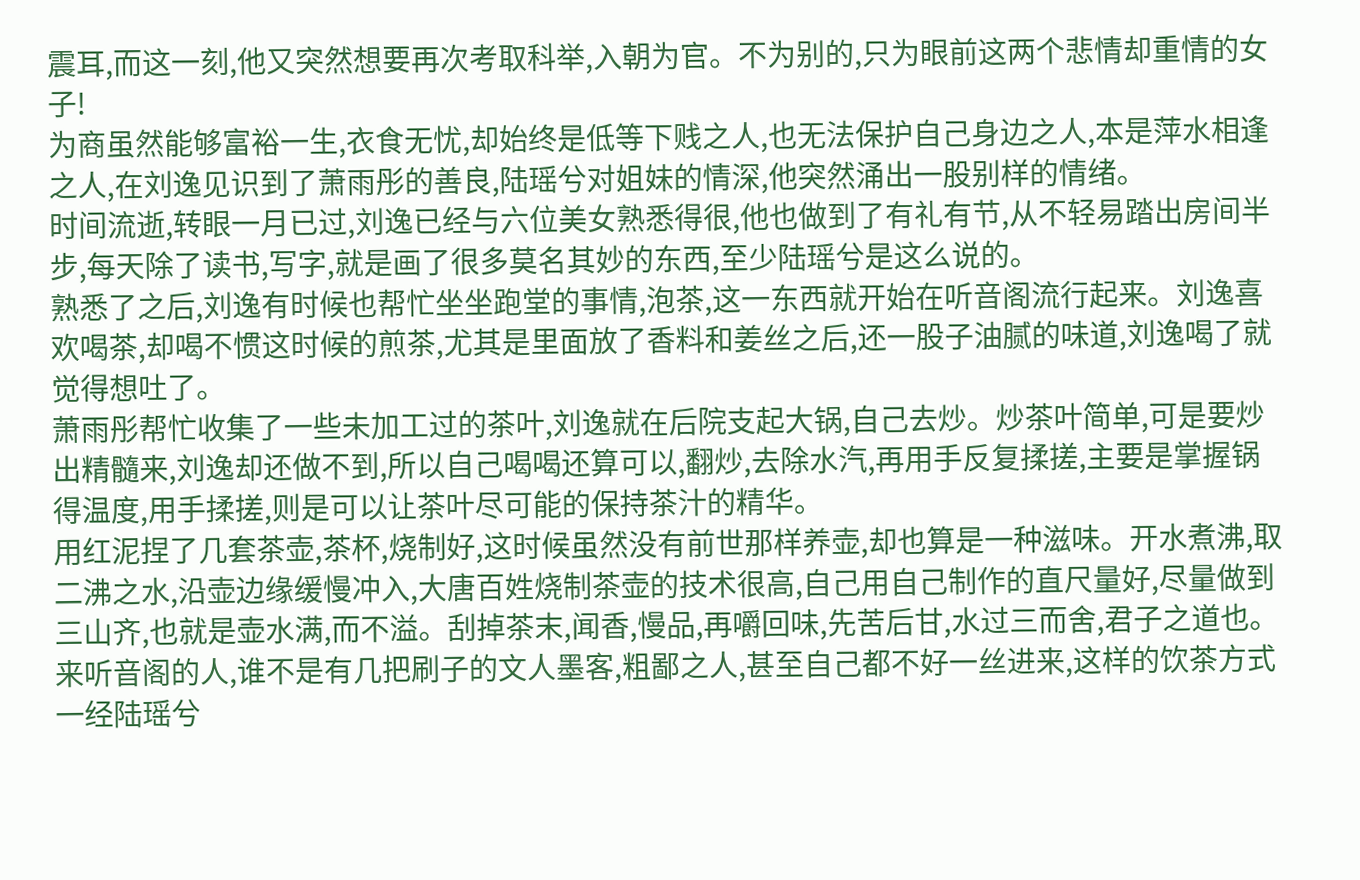震耳,而这一刻,他又突然想要再次考取科举,入朝为官。不为别的,只为眼前这两个悲情却重情的女子!
为商虽然能够富裕一生,衣食无忧,却始终是低等下贱之人,也无法保护自己身边之人,本是萍水相逢之人,在刘逸见识到了萧雨彤的善良,陆瑶兮对姐妹的情深,他突然涌出一股别样的情绪。
时间流逝,转眼一月已过,刘逸已经与六位美女熟悉得很,他也做到了有礼有节,从不轻易踏出房间半步,每天除了读书,写字,就是画了很多莫名其妙的东西,至少陆瑶兮是这么说的。
熟悉了之后,刘逸有时候也帮忙坐坐跑堂的事情,泡茶,这一东西就开始在听音阁流行起来。刘逸喜欢喝茶,却喝不惯这时候的煎茶,尤其是里面放了香料和姜丝之后,还一股子油腻的味道,刘逸喝了就觉得想吐了。
萧雨彤帮忙收集了一些未加工过的茶叶,刘逸就在后院支起大锅,自己去炒。炒茶叶简单,可是要炒出精髓来,刘逸却还做不到,所以自己喝喝还算可以,翻炒,去除水汽,再用手反复揉搓,主要是掌握锅得温度,用手揉搓,则是可以让茶叶尽可能的保持茶汁的精华。
用红泥捏了几套茶壶,茶杯,烧制好,这时候虽然没有前世那样养壶,却也算是一种滋味。开水煮沸,取二沸之水,沿壶边缘缓慢冲入,大唐百姓烧制茶壶的技术很高,自己用自己制作的直尺量好,尽量做到三山齐,也就是壶水满,而不溢。刮掉茶末,闻香,慢品,再嚼回味,先苦后甘,水过三而舍,君子之道也。
来听音阁的人,谁不是有几把刷子的文人墨客,粗鄙之人,甚至自己都不好一丝进来,这样的饮茶方式一经陆瑶兮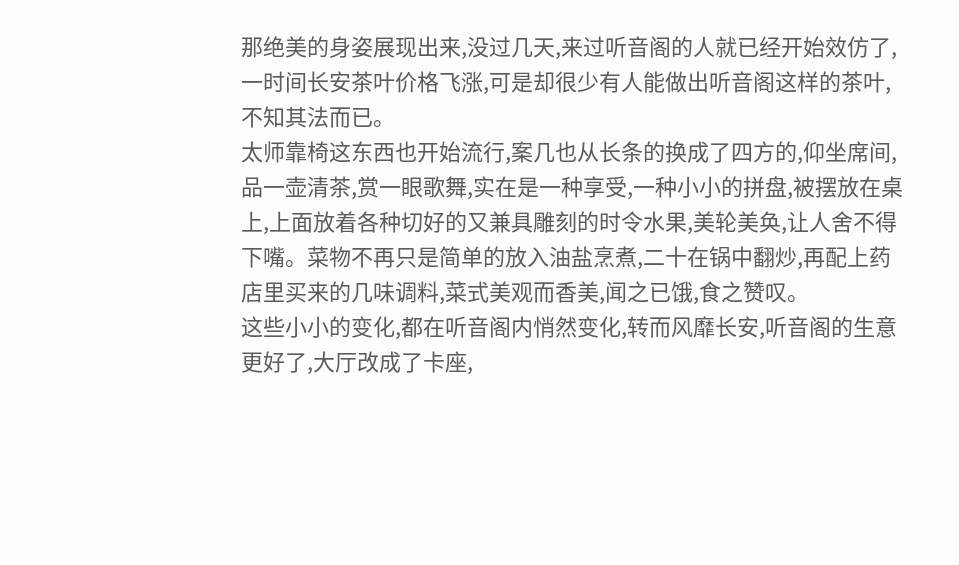那绝美的身姿展现出来,没过几天,来过听音阁的人就已经开始效仿了,一时间长安茶叶价格飞涨,可是却很少有人能做出听音阁这样的茶叶,不知其法而已。
太师靠椅这东西也开始流行,案几也从长条的换成了四方的,仰坐席间,品一壶清茶,赏一眼歌舞,实在是一种享受,一种小小的拼盘,被摆放在桌上,上面放着各种切好的又兼具雕刻的时令水果,美轮美奂,让人舍不得下嘴。菜物不再只是简单的放入油盐烹煮,二十在锅中翻炒,再配上药店里买来的几味调料,菜式美观而香美,闻之已饿,食之赞叹。
这些小小的变化,都在听音阁内悄然变化,转而风靡长安,听音阁的生意更好了,大厅改成了卡座,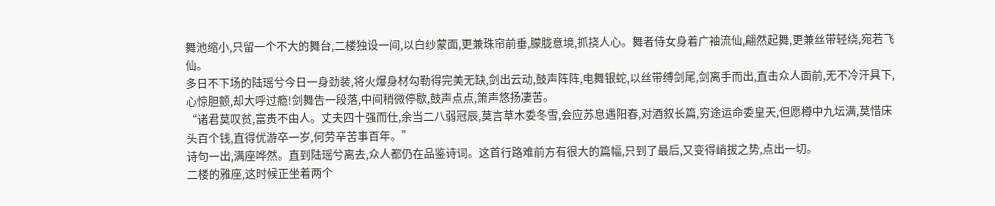舞池缩小,只留一个不大的舞台,二楼独设一间,以白纱蒙面,更兼珠帘前垂,朦胧意境,抓挠人心。舞者侍女身着广袖流仙,翩然起舞,更兼丝带轻绕,宛若飞仙。
多日不下场的陆瑶兮今日一身劲装,将火爆身材勾勒得完美无缺,剑出云动,鼓声阵阵,电舞银蛇,以丝带缚剑尾,剑离手而出,直击众人面前,无不冷汗具下,心惊胆颤,却大呼过瘾!剑舞告一段落,中间稍微停歇,鼓声点点,箫声悠扬凄苦。
“诸君莫叹贫,富贵不由人。丈夫四十强而仕,余当二八弱冠辰,莫言草木委冬雪,会应苏息遇阳春,对酒叙长篇,穷途运命委皇天,但愿樽中九坛满,莫惜床头百个钱,直得优游卒一岁,何劳辛苦事百年。”
诗句一出,满座哗然。直到陆瑶兮离去,众人都仍在品鉴诗词。这首行路难前方有很大的篇幅,只到了最后,又变得峭拔之势,点出一切。
二楼的雅座,这时候正坐着两个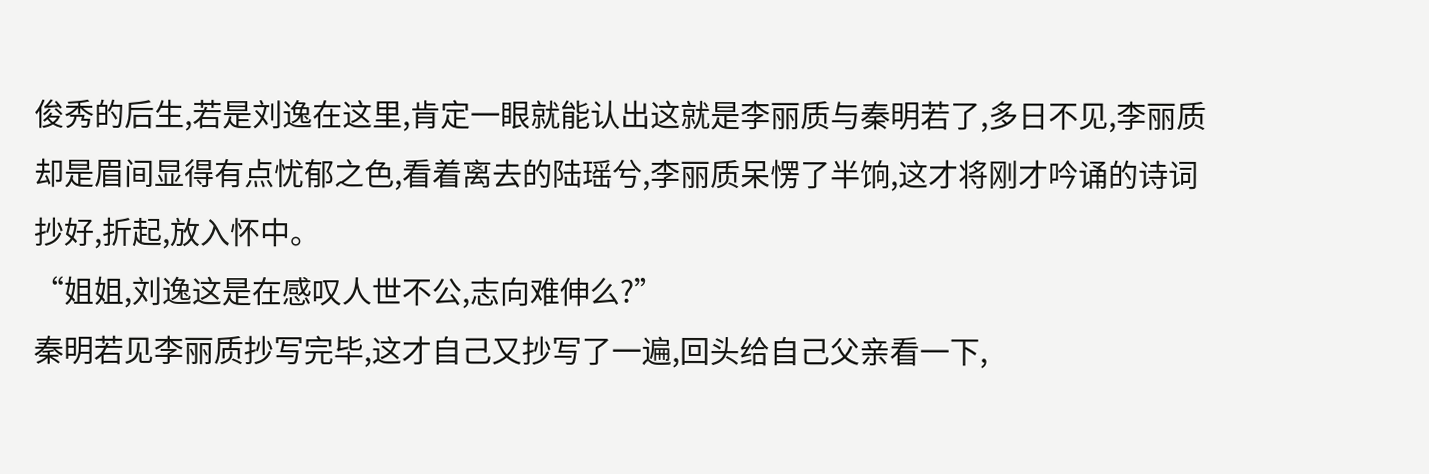俊秀的后生,若是刘逸在这里,肯定一眼就能认出这就是李丽质与秦明若了,多日不见,李丽质却是眉间显得有点忧郁之色,看着离去的陆瑶兮,李丽质呆愣了半饷,这才将刚才吟诵的诗词抄好,折起,放入怀中。
“姐姐,刘逸这是在感叹人世不公,志向难伸么?”
秦明若见李丽质抄写完毕,这才自己又抄写了一遍,回头给自己父亲看一下,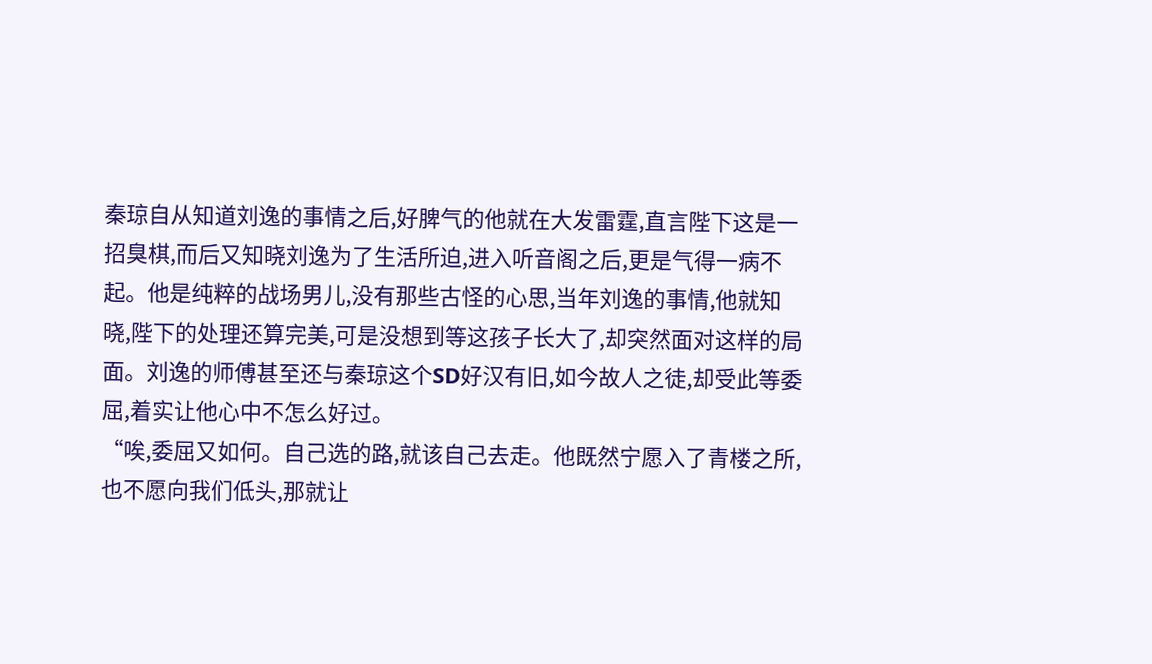秦琼自从知道刘逸的事情之后,好脾气的他就在大发雷霆,直言陛下这是一招臭棋,而后又知晓刘逸为了生活所迫,进入听音阁之后,更是气得一病不起。他是纯粹的战场男儿,没有那些古怪的心思,当年刘逸的事情,他就知晓,陛下的处理还算完美,可是没想到等这孩子长大了,却突然面对这样的局面。刘逸的师傅甚至还与秦琼这个SD好汉有旧,如今故人之徒,却受此等委屈,着实让他心中不怎么好过。
“唉,委屈又如何。自己选的路,就该自己去走。他既然宁愿入了青楼之所,也不愿向我们低头,那就让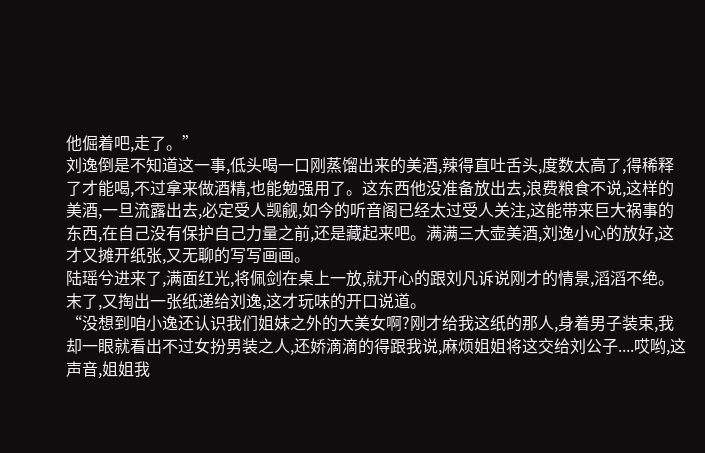他倔着吧,走了。”
刘逸倒是不知道这一事,低头喝一口刚蒸馏出来的美酒,辣得直吐舌头,度数太高了,得稀释了才能喝,不过拿来做酒精,也能勉强用了。这东西他没准备放出去,浪费粮食不说,这样的美酒,一旦流露出去,必定受人觊觎,如今的听音阁已经太过受人关注,这能带来巨大祸事的东西,在自己没有保护自己力量之前,还是藏起来吧。满满三大壶美酒,刘逸小心的放好,这才又摊开纸张,又无聊的写写画画。
陆瑶兮进来了,满面红光,将佩剑在桌上一放,就开心的跟刘凡诉说刚才的情景,滔滔不绝。末了,又掏出一张纸递给刘逸,这才玩味的开口说道。
“没想到咱小逸还认识我们姐妹之外的大美女啊?刚才给我这纸的那人,身着男子装束,我却一眼就看出不过女扮男装之人,还娇滴滴的得跟我说,麻烦姐姐将这交给刘公子....哎哟,这声音,姐姐我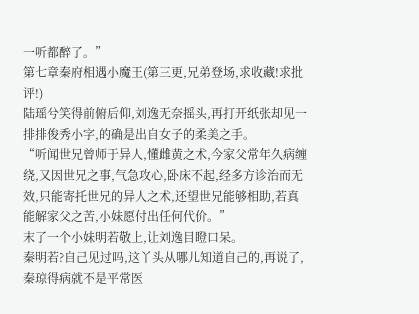一听都醉了。”
第七章秦府相遇小魔王(第三更,兄弟登场,求收藏!求批评!)
陆瑶兮笑得前俯后仰,刘逸无奈摇头,再打开纸张却见一排排俊秀小字,的确是出自女子的柔美之手。
“听闻世兄曾师于异人,懂雌黄之术,今家父常年久病缠绕,又因世兄之事,气急攻心,卧床不起,经多方诊治而无效,只能寄托世兄的异人之术,还望世兄能够相助,若真能解家父之苦,小妹愿付出任何代价。”
末了一个小妹明若敬上,让刘逸目瞪口呆。
秦明若?自己见过吗,这丫头从哪儿知道自己的,再说了,秦琼得病就不是平常医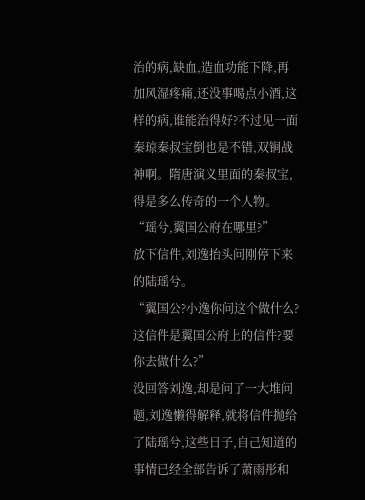治的病,缺血,造血功能下降,再加风湿疼痛,还没事喝点小酒,这样的病,谁能治得好?不过见一面秦琼秦叔宝倒也是不错,双锏战神啊。隋唐演义里面的秦叔宝,得是多么传奇的一个人物。
“瑶兮,翼国公府在哪里?”
放下信件,刘逸抬头问刚停下来的陆瑶兮。
“翼国公?小逸你问这个做什么?这信件是翼国公府上的信件?要你去做什么?”
没回答刘逸,却是问了一大堆问题,刘逸懒得解释,就将信件抛给了陆瑶兮,这些日子,自己知道的事情已经全部告诉了萧雨彤和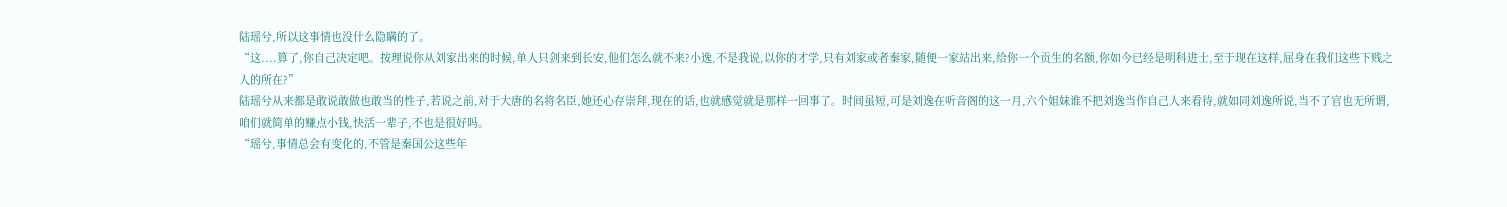陆瑶兮,所以这事情也没什么隐瞒的了。
“这....算了,你自己决定吧。按理说你从刘家出来的时候,单人只剑来到长安,他们怎么就不来?小逸,不是我说,以你的才学,只有刘家或者秦家,随便一家站出来,给你一个贡生的名额,你如今已经是明科进士,至于现在这样,屈身在我们这些下贱之人的所在?”
陆瑶兮从来都是敢说敢做也敢当的性子,若说之前,对于大唐的名将名臣,她还心存崇拜,现在的话,也就感觉就是那样一回事了。时间虽短,可是刘逸在听音阁的这一月,六个姐妹谁不把刘逸当作自己人来看待,就如同刘逸所说,当不了官也无所谓,咱们就简单的赚点小钱,快活一辈子,不也是很好吗。
“瑶兮,事情总会有变化的,不管是秦国公这些年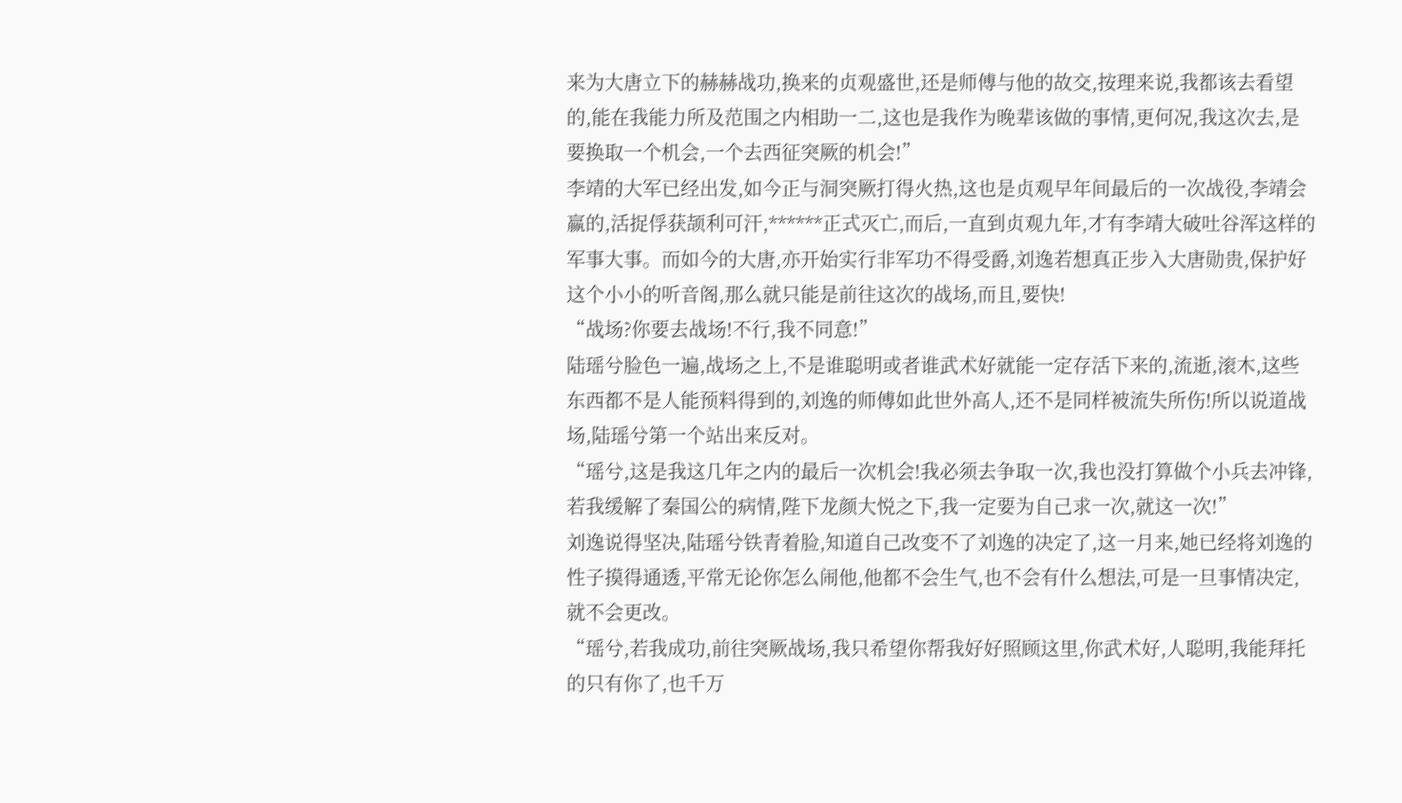来为大唐立下的赫赫战功,换来的贞观盛世,还是师傅与他的故交,按理来说,我都该去看望的,能在我能力所及范围之内相助一二,这也是我作为晚辈该做的事情,更何况,我这次去,是要换取一个机会,一个去西征突厥的机会!”
李靖的大军已经出发,如今正与洞突厥打得火热,这也是贞观早年间最后的一次战役,李靖会赢的,活捉俘获颉利可汗,******正式灭亡,而后,一直到贞观九年,才有李靖大破吐谷浑这样的军事大事。而如今的大唐,亦开始实行非军功不得受爵,刘逸若想真正步入大唐勋贵,保护好这个小小的听音阁,那么就只能是前往这次的战场,而且,要快!
“战场?你要去战场!不行,我不同意!”
陆瑶兮脸色一遍,战场之上,不是谁聪明或者谁武术好就能一定存活下来的,流逝,滚木,这些东西都不是人能预料得到的,刘逸的师傅如此世外高人,还不是同样被流失所伤!所以说道战场,陆瑶兮第一个站出来反对。
“瑶兮,这是我这几年之内的最后一次机会!我必须去争取一次,我也没打算做个小兵去冲锋,若我缓解了秦国公的病情,陛下龙颜大悦之下,我一定要为自己求一次,就这一次!”
刘逸说得坚决,陆瑶兮铁青着脸,知道自己改变不了刘逸的决定了,这一月来,她已经将刘逸的性子摸得通透,平常无论你怎么闹他,他都不会生气,也不会有什么想法,可是一旦事情决定,就不会更改。
“瑶兮,若我成功,前往突厥战场,我只希望你帮我好好照顾这里,你武术好,人聪明,我能拜托的只有你了,也千万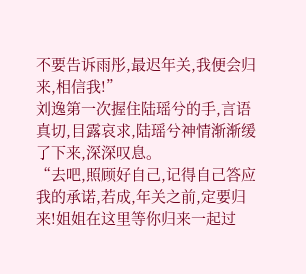不要告诉雨彤,最迟年关,我便会归来,相信我!”
刘逸第一次握住陆瑶兮的手,言语真切,目露哀求,陆瑶兮神情渐渐缓了下来,深深叹息。
“去吧,照顾好自己,记得自己答应我的承诺,若成,年关之前,定要归来!姐姐在这里等你归来一起过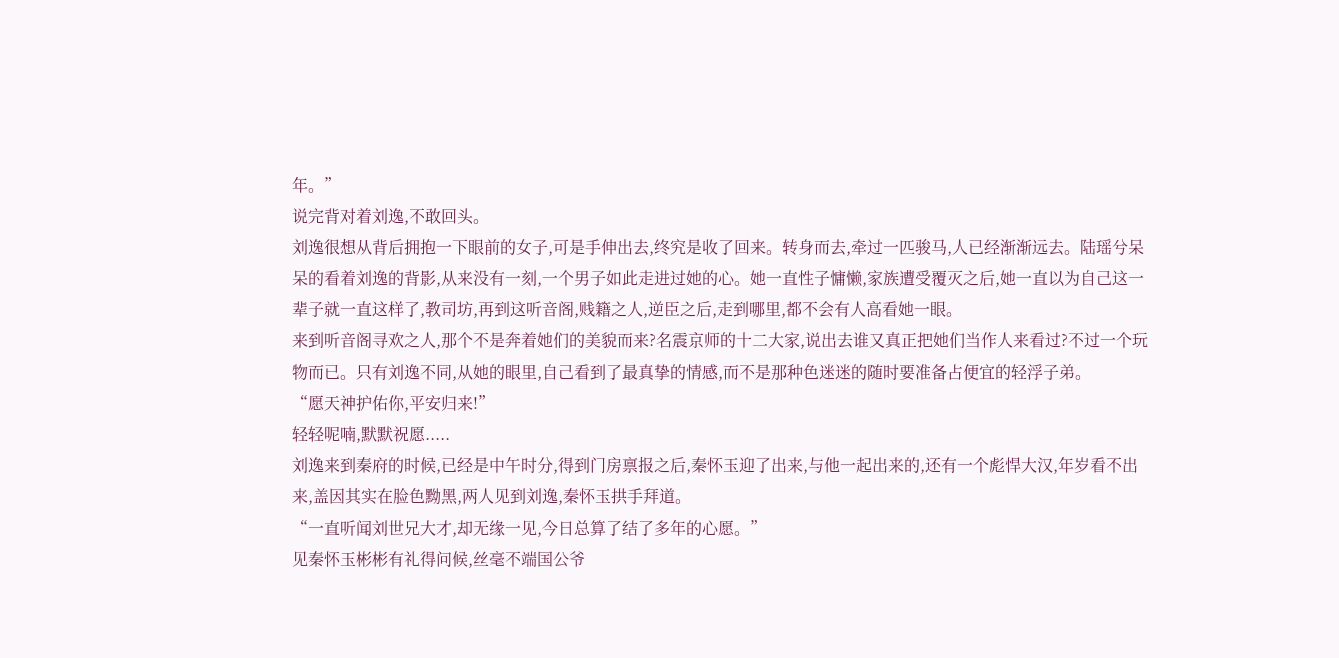年。”
说完背对着刘逸,不敢回头。
刘逸很想从背后拥抱一下眼前的女子,可是手伸出去,终究是收了回来。转身而去,牵过一匹骏马,人已经渐渐远去。陆瑶兮呆呆的看着刘逸的背影,从来没有一刻,一个男子如此走进过她的心。她一直性子慵懒,家族遭受覆灭之后,她一直以为自己这一辈子就一直这样了,教司坊,再到这听音阁,贱籍之人,逆臣之后,走到哪里,都不会有人高看她一眼。
来到听音阁寻欢之人,那个不是奔着她们的美貌而来?名震京师的十二大家,说出去谁又真正把她们当作人来看过?不过一个玩物而已。只有刘逸不同,从她的眼里,自己看到了最真挚的情感,而不是那种色迷迷的随时要准备占便宜的轻浮子弟。
“愿天神护佑你,平安归来!”
轻轻呢喃,默默祝愿.....
刘逸来到秦府的时候,已经是中午时分,得到门房禀报之后,秦怀玉迎了出来,与他一起出来的,还有一个彪悍大汉,年岁看不出来,盖因其实在脸色黝黑,两人见到刘逸,秦怀玉拱手拜道。
“一直听闻刘世兄大才,却无缘一见,今日总算了结了多年的心愿。”
见秦怀玉彬彬有礼得问候,丝毫不端国公爷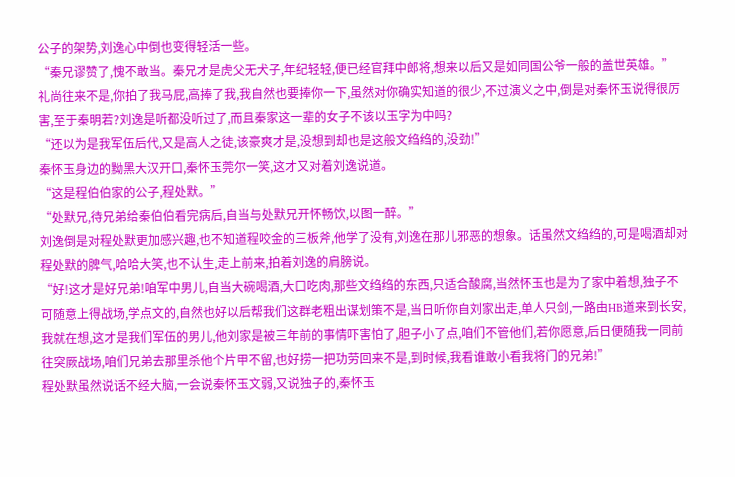公子的架势,刘逸心中倒也变得轻活一些。
“秦兄谬赞了,愧不敢当。秦兄才是虎父无犬子,年纪轻轻,便已经官拜中郎将,想来以后又是如同国公爷一般的盖世英雄。”
礼尚往来不是,你拍了我马屁,高捧了我,我自然也要捧你一下,虽然对你确实知道的很少,不过演义之中,倒是对秦怀玉说得很厉害,至于秦明若?刘逸是听都没听过了,而且秦家这一辈的女子不该以玉字为中吗?
“还以为是我军伍后代,又是高人之徒,该豪爽才是,没想到却也是这般文绉绉的,没劲!”
秦怀玉身边的黝黑大汉开口,秦怀玉莞尔一笑,这才又对着刘逸说道。
“这是程伯伯家的公子,程处默。”
“处默兄,待兄弟给秦伯伯看完病后,自当与处默兄开怀畅饮,以图一醉。”
刘逸倒是对程处默更加感兴趣,也不知道程咬金的三板斧,他学了没有,刘逸在那儿邪恶的想象。话虽然文绉绉的,可是喝酒却对程处默的脾气,哈哈大笑,也不认生,走上前来,拍着刘逸的肩膀说。
“好!这才是好兄弟!咱军中男儿,自当大碗喝酒,大口吃肉,那些文绉绉的东西,只适合酸腐,当然怀玉也是为了家中着想,独子不可随意上得战场,学点文的,自然也好以后帮我们这群老粗出谋划策不是,当日听你自刘家出走,单人只剑,一路由HB道来到长安,我就在想,这才是我们军伍的男儿,他刘家是被三年前的事情吓害怕了,胆子小了点,咱们不管他们,若你愿意,后日便随我一同前往突厥战场,咱们兄弟去那里杀他个片甲不留,也好捞一把功劳回来不是,到时候,我看谁敢小看我将门的兄弟!”
程处默虽然说话不经大脑,一会说秦怀玉文弱,又说独子的,秦怀玉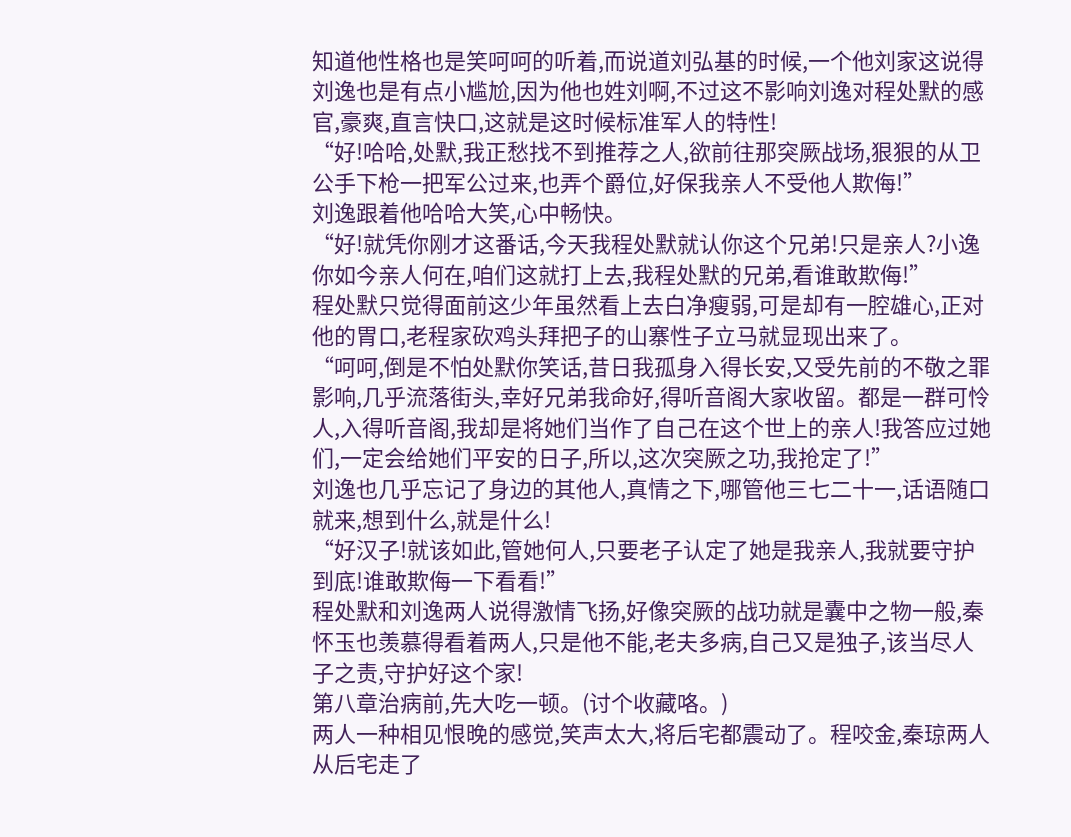知道他性格也是笑呵呵的听着,而说道刘弘基的时候,一个他刘家这说得刘逸也是有点小尴尬,因为他也姓刘啊,不过这不影响刘逸对程处默的感官,豪爽,直言快口,这就是这时候标准军人的特性!
“好!哈哈,处默,我正愁找不到推荐之人,欲前往那突厥战场,狠狠的从卫公手下枪一把军公过来,也弄个爵位,好保我亲人不受他人欺侮!”
刘逸跟着他哈哈大笑,心中畅快。
“好!就凭你刚才这番话,今天我程处默就认你这个兄弟!只是亲人?小逸你如今亲人何在,咱们这就打上去,我程处默的兄弟,看谁敢欺侮!”
程处默只觉得面前这少年虽然看上去白净瘦弱,可是却有一腔雄心,正对他的胃口,老程家砍鸡头拜把子的山寨性子立马就显现出来了。
“呵呵,倒是不怕处默你笑话,昔日我孤身入得长安,又受先前的不敬之罪影响,几乎流落街头,幸好兄弟我命好,得听音阁大家收留。都是一群可怜人,入得听音阁,我却是将她们当作了自己在这个世上的亲人!我答应过她们,一定会给她们平安的日子,所以,这次突厥之功,我抢定了!”
刘逸也几乎忘记了身边的其他人,真情之下,哪管他三七二十一,话语随口就来,想到什么,就是什么!
“好汉子!就该如此,管她何人,只要老子认定了她是我亲人,我就要守护到底!谁敢欺侮一下看看!”
程处默和刘逸两人说得激情飞扬,好像突厥的战功就是囊中之物一般,秦怀玉也羡慕得看着两人,只是他不能,老夫多病,自己又是独子,该当尽人子之责,守护好这个家!
第八章治病前,先大吃一顿。(讨个收藏咯。)
两人一种相见恨晚的感觉,笑声太大,将后宅都震动了。程咬金,秦琼两人从后宅走了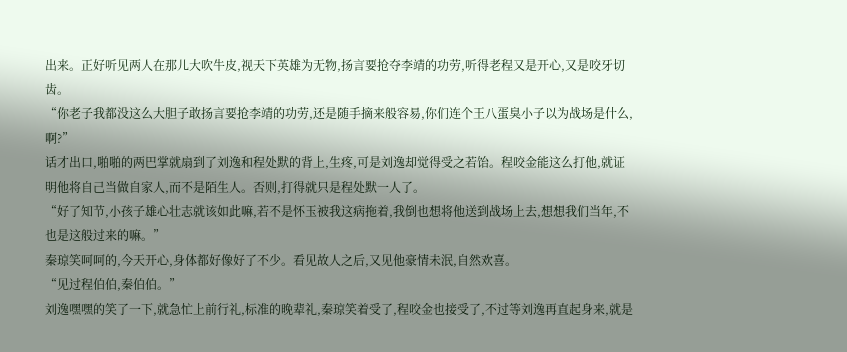出来。正好听见两人在那儿大吹牛皮,视天下英雄为无物,扬言要抢夺李靖的功劳,听得老程又是开心,又是咬牙切齿。
“你老子我都没这么大胆子敢扬言要抢李靖的功劳,还是随手摘来般容易,你们连个王八蛋臭小子以为战场是什么,啊?”
话才出口,啪啪的两巴掌就扇到了刘逸和程处默的背上,生疼,可是刘逸却觉得受之若饴。程咬金能这么打他,就证明他将自己当做自家人,而不是陌生人。否则,打得就只是程处默一人了。
“好了知节,小孩子雄心壮志就该如此嘛,若不是怀玉被我这病拖着,我倒也想将他送到战场上去,想想我们当年,不也是这般过来的嘛。”
秦琼笑呵呵的,今天开心,身体都好像好了不少。看见故人之后,又见他豪情未泯,自然欢喜。
“见过程伯伯,秦伯伯。”
刘逸嘿嘿的笑了一下,就急忙上前行礼,标准的晚辈礼,秦琼笑着受了,程咬金也接受了,不过等刘逸再直起身来,就是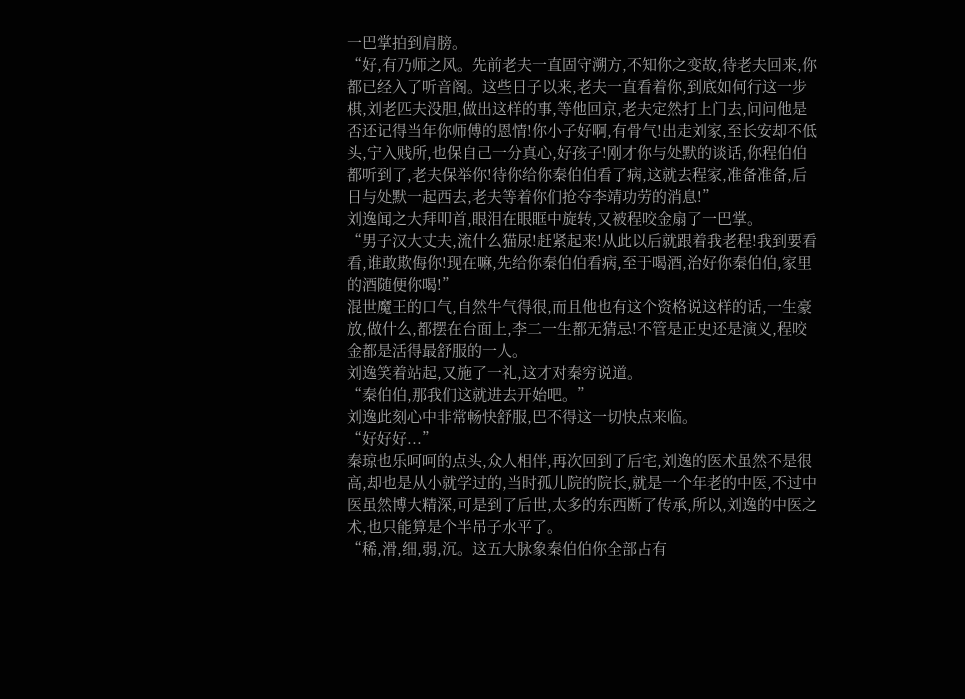一巴掌拍到肩膀。
“好,有乃师之风。先前老夫一直固守溯方,不知你之变故,待老夫回来,你都已经入了听音阁。这些日子以来,老夫一直看着你,到底如何行这一步棋,刘老匹夫没胆,做出这样的事,等他回京,老夫定然打上门去,问问他是否还记得当年你师傅的恩情!你小子好啊,有骨气!出走刘家,至长安却不低头,宁入贱所,也保自己一分真心,好孩子!刚才你与处默的谈话,你程伯伯都听到了,老夫保举你!待你给你秦伯伯看了病,这就去程家,准备准备,后日与处默一起西去,老夫等着你们抢夺李靖功劳的消息!”
刘逸闻之大拜叩首,眼泪在眼眶中旋转,又被程咬金扇了一巴掌。
“男子汉大丈夫,流什么猫尿!赶紧起来!从此以后就跟着我老程!我到要看看,谁敢欺侮你!现在嘛,先给你秦伯伯看病,至于喝酒,治好你秦伯伯,家里的酒随便你喝!”
混世魔王的口气,自然牛气得很,而且他也有这个资格说这样的话,一生豪放,做什么,都摆在台面上,李二一生都无猜忌!不管是正史还是演义,程咬金都是活得最舒服的一人。
刘逸笑着站起,又施了一礼,这才对秦穷说道。
“秦伯伯,那我们这就进去开始吧。”
刘逸此刻心中非常畅快舒服,巴不得这一切快点来临。
“好好好...”
秦琼也乐呵呵的点头,众人相伴,再次回到了后宅,刘逸的医术虽然不是很高,却也是从小就学过的,当时孤儿院的院长,就是一个年老的中医,不过中医虽然博大精深,可是到了后世,太多的东西断了传承,所以,刘逸的中医之术,也只能算是个半吊子水平了。
“稀,滑,细,弱,沉。这五大脉象秦伯伯你全部占有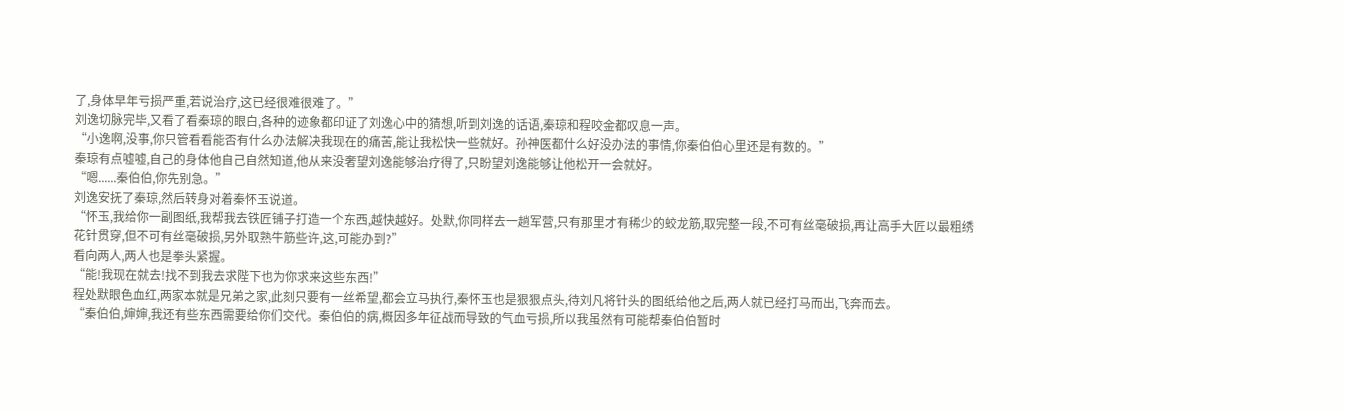了,身体早年亏损严重,若说治疗,这已经很难很难了。”
刘逸切脉完毕,又看了看秦琼的眼白,各种的迹象都印证了刘逸心中的猜想,听到刘逸的话语,秦琼和程咬金都叹息一声。
“小逸啊,没事,你只管看看能否有什么办法解决我现在的痛苦,能让我松快一些就好。孙神医都什么好没办法的事情,你秦伯伯心里还是有数的。”
秦琼有点嘘嘘,自己的身体他自己自然知道,他从来没奢望刘逸能够治疗得了,只盼望刘逸能够让他松开一会就好。
“嗯......秦伯伯,你先别急。”
刘逸安抚了秦琼,然后转身对着秦怀玉说道。
“怀玉,我给你一副图纸,我帮我去铁匠铺子打造一个东西,越快越好。处默,你同样去一趟军营,只有那里才有稀少的蛟龙筋,取完整一段,不可有丝毫破损,再让高手大匠以最粗绣花针贯穿,但不可有丝毫破损,另外取熟牛筋些许,这,可能办到?”
看向两人,两人也是拳头紧握。
“能!我现在就去!找不到我去求陛下也为你求来这些东西!”
程处默眼色血红,两家本就是兄弟之家,此刻只要有一丝希望,都会立马执行,秦怀玉也是狠狠点头,待刘凡将针头的图纸给他之后,两人就已经打马而出,飞奔而去。
“秦伯伯,婶婶,我还有些东西需要给你们交代。秦伯伯的病,概因多年征战而导致的气血亏损,所以我虽然有可能帮秦伯伯暂时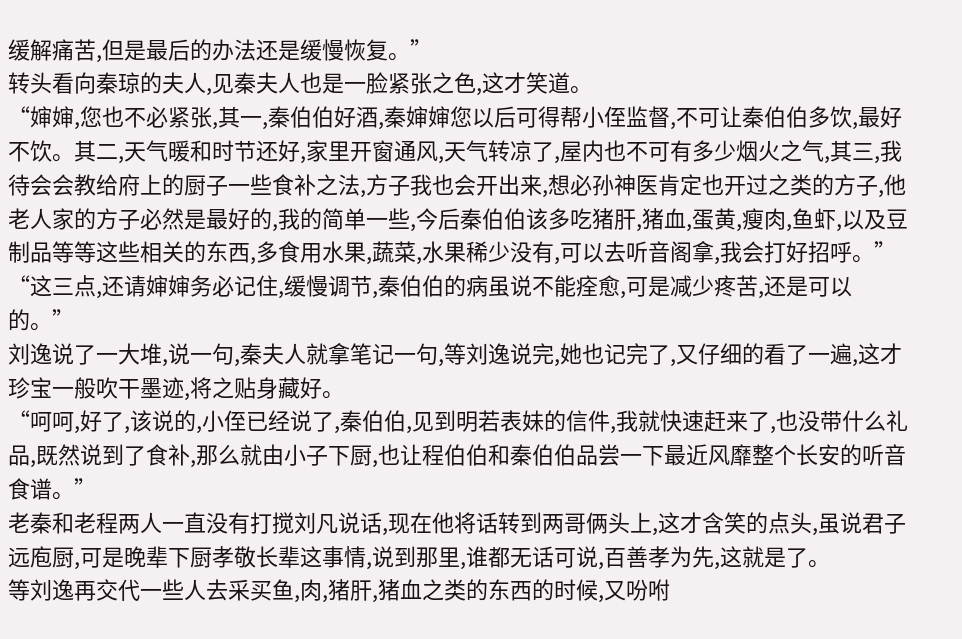缓解痛苦,但是最后的办法还是缓慢恢复。”
转头看向秦琼的夫人,见秦夫人也是一脸紧张之色,这才笑道。
“婶婶,您也不必紧张,其一,秦伯伯好酒,秦婶婶您以后可得帮小侄监督,不可让秦伯伯多饮,最好不饮。其二,天气暖和时节还好,家里开窗通风,天气转凉了,屋内也不可有多少烟火之气,其三,我待会会教给府上的厨子一些食补之法,方子我也会开出来,想必孙神医肯定也开过之类的方子,他老人家的方子必然是最好的,我的简单一些,今后秦伯伯该多吃猪肝,猪血,蛋黄,瘦肉,鱼虾,以及豆制品等等这些相关的东西,多食用水果,蔬菜,水果稀少没有,可以去听音阁拿,我会打好招呼。”
“这三点,还请婶婶务必记住,缓慢调节,秦伯伯的病虽说不能痊愈,可是减少疼苦,还是可以的。”
刘逸说了一大堆,说一句,秦夫人就拿笔记一句,等刘逸说完,她也记完了,又仔细的看了一遍,这才珍宝一般吹干墨迹,将之贴身藏好。
“呵呵,好了,该说的,小侄已经说了,秦伯伯,见到明若表妹的信件,我就快速赶来了,也没带什么礼品,既然说到了食补,那么就由小子下厨,也让程伯伯和秦伯伯品尝一下最近风靡整个长安的听音食谱。”
老秦和老程两人一直没有打搅刘凡说话,现在他将话转到两哥俩头上,这才含笑的点头,虽说君子远庖厨,可是晚辈下厨孝敬长辈这事情,说到那里,谁都无话可说,百善孝为先,这就是了。
等刘逸再交代一些人去采买鱼,肉,猪肝,猪血之类的东西的时候,又吩咐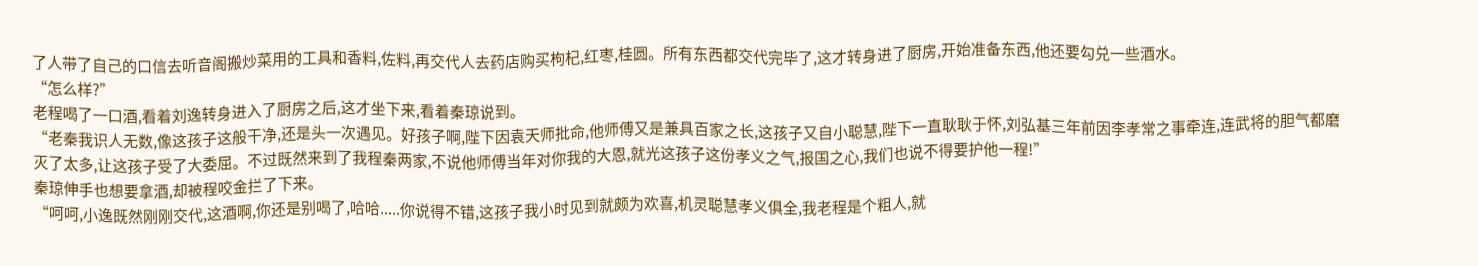了人带了自己的口信去听音阁搬炒菜用的工具和香料,佐料,再交代人去药店购买枸杞,红枣,桂圆。所有东西都交代完毕了,这才转身进了厨房,开始准备东西,他还要勾兑一些酒水。
“怎么样?”
老程喝了一口酒,看着刘逸转身进入了厨房之后,这才坐下来,看着秦琼说到。
“老秦我识人无数,像这孩子这般干净,还是头一次遇见。好孩子啊,陛下因袁天师批命,他师傅又是兼具百家之长,这孩子又自小聪慧,陛下一直耿耿于怀,刘弘基三年前因李孝常之事牵连,连武将的胆气都磨灭了太多,让这孩子受了大委屈。不过既然来到了我程秦两家,不说他师傅当年对你我的大恩,就光这孩子这份孝义之气,报国之心,我们也说不得要护他一程!”
秦琼伸手也想要拿酒,却被程咬金拦了下来。
“呵呵,小逸既然刚刚交代,这酒啊,你还是别喝了,哈哈.....你说得不错,这孩子我小时见到就颇为欢喜,机灵聪慧孝义俱全,我老程是个粗人,就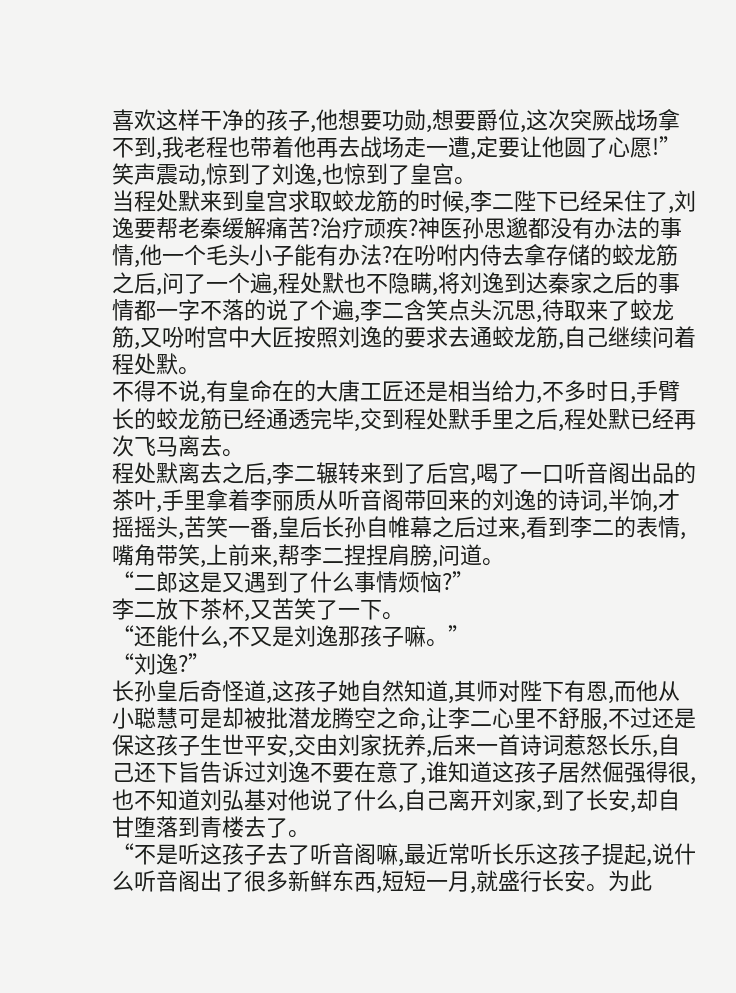喜欢这样干净的孩子,他想要功勋,想要爵位,这次突厥战场拿不到,我老程也带着他再去战场走一遭,定要让他圆了心愿!”
笑声震动,惊到了刘逸,也惊到了皇宫。
当程处默来到皇宫求取蛟龙筋的时候,李二陛下已经呆住了,刘逸要帮老秦缓解痛苦?治疗顽疾?神医孙思邈都没有办法的事情,他一个毛头小子能有办法?在吩咐内侍去拿存储的蛟龙筋之后,问了一个遍,程处默也不隐瞒,将刘逸到达秦家之后的事情都一字不落的说了个遍,李二含笑点头沉思,待取来了蛟龙筋,又吩咐宫中大匠按照刘逸的要求去通蛟龙筋,自己继续问着程处默。
不得不说,有皇命在的大唐工匠还是相当给力,不多时日,手臂长的蛟龙筋已经通透完毕,交到程处默手里之后,程处默已经再次飞马离去。
程处默离去之后,李二辗转来到了后宫,喝了一口听音阁出品的茶叶,手里拿着李丽质从听音阁带回来的刘逸的诗词,半饷,才摇摇头,苦笑一番,皇后长孙自帷幕之后过来,看到李二的表情,嘴角带笑,上前来,帮李二捏捏肩膀,问道。
“二郎这是又遇到了什么事情烦恼?”
李二放下茶杯,又苦笑了一下。
“还能什么,不又是刘逸那孩子嘛。”
“刘逸?”
长孙皇后奇怪道,这孩子她自然知道,其师对陛下有恩,而他从小聪慧可是却被批潜龙腾空之命,让李二心里不舒服,不过还是保这孩子生世平安,交由刘家抚养,后来一首诗词惹怒长乐,自己还下旨告诉过刘逸不要在意了,谁知道这孩子居然倔强得很,也不知道刘弘基对他说了什么,自己离开刘家,到了长安,却自甘堕落到青楼去了。
“不是听这孩子去了听音阁嘛,最近常听长乐这孩子提起,说什么听音阁出了很多新鲜东西,短短一月,就盛行长安。为此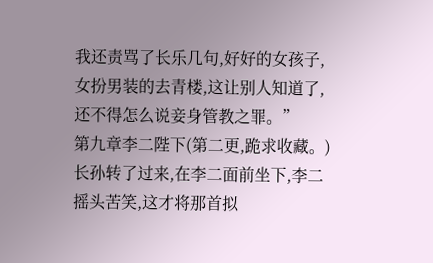我还责骂了长乐几句,好好的女孩子,女扮男装的去青楼,这让别人知道了,还不得怎么说妾身管教之罪。”
第九章李二陛下(第二更,跪求收藏。)
长孙转了过来,在李二面前坐下,李二摇头苦笑,这才将那首拟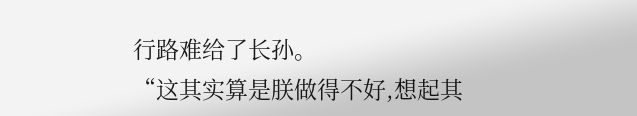行路难给了长孙。
“这其实算是朕做得不好,想起其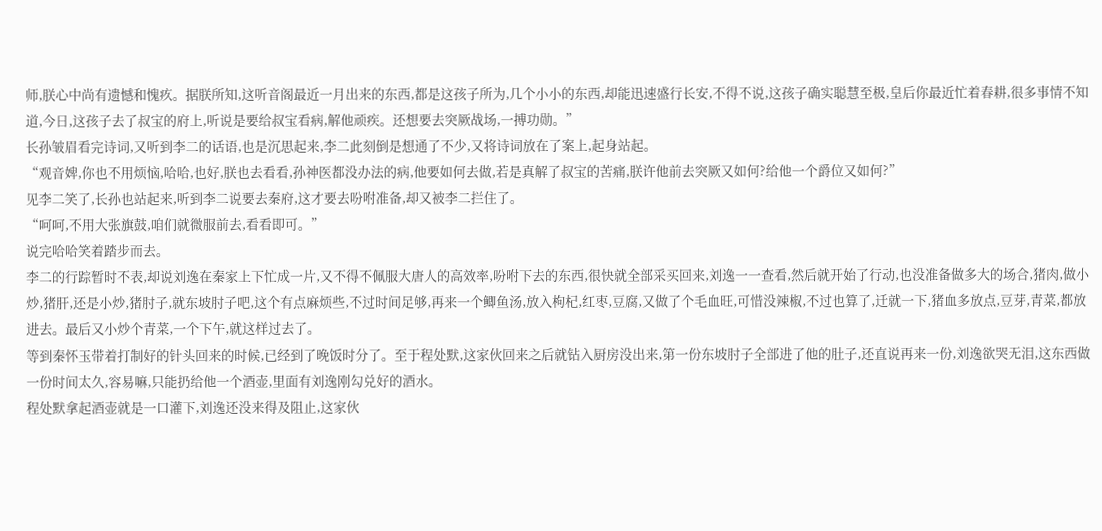师,朕心中尚有遗憾和愧疚。据朕所知,这听音阁最近一月出来的东西,都是这孩子所为,几个小小的东西,却能迅速盛行长安,不得不说,这孩子确实聪慧至极,皇后你最近忙着春耕,很多事情不知道,今日,这孩子去了叔宝的府上,听说是要给叔宝看病,解他顽疾。还想要去突厥战场,一搏功勋。”
长孙皱眉看完诗词,又听到李二的话语,也是沉思起来,李二此刻倒是想通了不少,又将诗词放在了案上,起身站起。
“观音婢,你也不用烦恼,哈哈,也好,朕也去看看,孙神医都没办法的病,他要如何去做,若是真解了叔宝的苦痛,朕许他前去突厥又如何?给他一个爵位又如何?”
见李二笑了,长孙也站起来,听到李二说要去秦府,这才要去吩咐准备,却又被李二拦住了。
“呵呵,不用大张旗鼓,咱们就微服前去,看看即可。”
说完哈哈笑着踏步而去。
李二的行踪暂时不表,却说刘逸在秦家上下忙成一片,又不得不佩服大唐人的高效率,吩咐下去的东西,很快就全部采买回来,刘逸一一查看,然后就开始了行动,也没准备做多大的场合,猪肉,做小炒,猪肝,还是小炒,猪肘子,就东坡肘子吧,这个有点麻烦些,不过时间足够,再来一个鲫鱼汤,放入枸杞,红枣,豆腐,又做了个毛血旺,可惜没辣椒,不过也算了,迁就一下,猪血多放点,豆芽,青菜,都放进去。最后又小炒个青菜,一个下午,就这样过去了。
等到秦怀玉带着打制好的针头回来的时候,已经到了晚饭时分了。至于程处默,这家伙回来之后就钻入厨房没出来,第一份东坡肘子全部进了他的肚子,还直说再来一份,刘逸欲哭无泪,这东西做一份时间太久,容易嘛,只能扔给他一个酒壶,里面有刘逸刚勾兑好的酒水。
程处默拿起酒壶就是一口灌下,刘逸还没来得及阻止,这家伙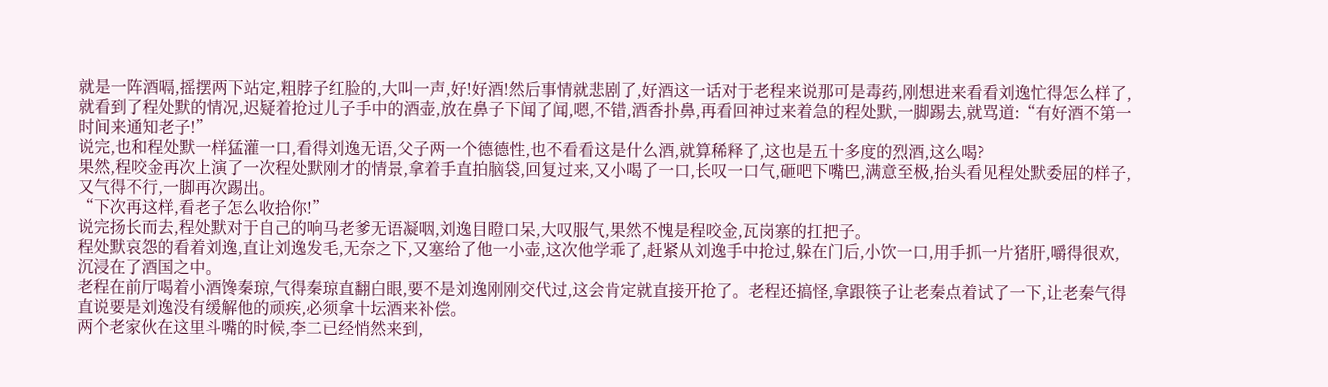就是一阵酒嗝,摇摆两下站定,粗脖子红脸的,大叫一声,好!好酒!然后事情就悲剧了,好酒这一话对于老程来说那可是毒药,刚想进来看看刘逸忙得怎么样了,就看到了程处默的情况,迟疑着抢过儿子手中的酒壶,放在鼻子下闻了闻,嗯,不错,酒香扑鼻,再看回神过来着急的程处默,一脚踢去,就骂道:“有好酒不第一时间来通知老子!”
说完,也和程处默一样猛灌一口,看得刘逸无语,父子两一个德德性,也不看看这是什么酒,就算稀释了,这也是五十多度的烈酒,这么喝?
果然,程咬金再次上演了一次程处默刚才的情景,拿着手直拍脑袋,回复过来,又小喝了一口,长叹一口气,砸吧下嘴巴,满意至极,抬头看见程处默委屈的样子,又气得不行,一脚再次踢出。
“下次再这样,看老子怎么收拾你!”
说完扬长而去,程处默对于自己的响马老爹无语凝咽,刘逸目瞪口呆,大叹服气,果然不愧是程咬金,瓦岗寨的扛把子。
程处默哀怨的看着刘逸,直让刘逸发毛,无奈之下,又塞给了他一小壶,这次他学乖了,赶紧从刘逸手中抢过,躲在门后,小饮一口,用手抓一片猪肝,嚼得很欢,沉浸在了酒国之中。
老程在前厅喝着小酒馋秦琼,气得秦琼直翻白眼,要不是刘逸刚刚交代过,这会肯定就直接开抢了。老程还搞怪,拿跟筷子让老秦点着试了一下,让老秦气得直说要是刘逸没有缓解他的顽疾,必须拿十坛酒来补偿。
两个老家伙在这里斗嘴的时候,李二已经悄然来到,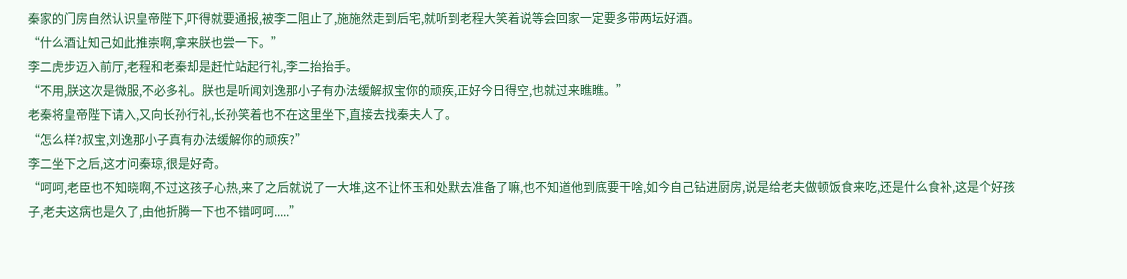秦家的门房自然认识皇帝陛下,吓得就要通报,被李二阻止了,施施然走到后宅,就听到老程大笑着说等会回家一定要多带两坛好酒。
“什么酒让知己如此推崇啊,拿来朕也尝一下。”
李二虎步迈入前厅,老程和老秦却是赶忙站起行礼,李二抬抬手。
“不用,朕这次是微服,不必多礼。朕也是听闻刘逸那小子有办法缓解叔宝你的顽疾,正好今日得空,也就过来瞧瞧。”
老秦将皇帝陛下请入,又向长孙行礼,长孙笑着也不在这里坐下,直接去找秦夫人了。
“怎么样?叔宝,刘逸那小子真有办法缓解你的顽疾?”
李二坐下之后,这才问秦琼,很是好奇。
“呵呵,老臣也不知晓啊,不过这孩子心热,来了之后就说了一大堆,这不让怀玉和处默去准备了嘛,也不知道他到底要干啥,如今自己钻进厨房,说是给老夫做顿饭食来吃,还是什么食补,这是个好孩子,老夫这病也是久了,由他折腾一下也不错呵呵.....”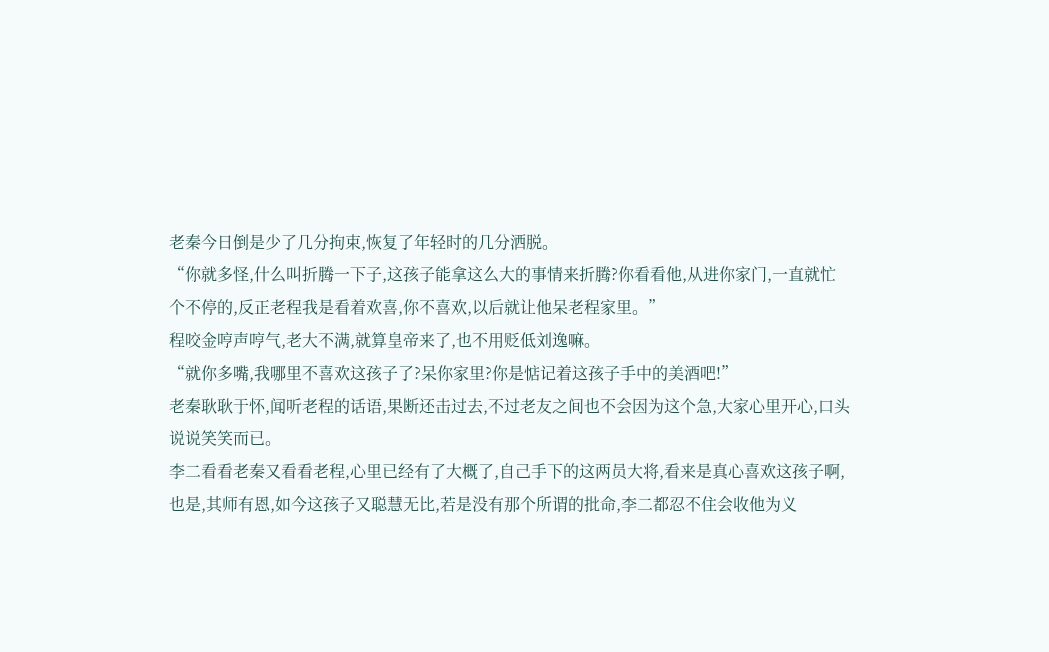老秦今日倒是少了几分拘束,恢复了年轻时的几分洒脱。
“你就多怪,什么叫折腾一下子,这孩子能拿这么大的事情来折腾?你看看他,从进你家门,一直就忙个不停的,反正老程我是看着欢喜,你不喜欢,以后就让他呆老程家里。”
程咬金哼声哼气,老大不满,就算皇帝来了,也不用贬低刘逸嘛。
“就你多嘴,我哪里不喜欢这孩子了?呆你家里?你是惦记着这孩子手中的美酒吧!”
老秦耿耿于怀,闻听老程的话语,果断还击过去,不过老友之间也不会因为这个急,大家心里开心,口头说说笑笑而已。
李二看看老秦又看看老程,心里已经有了大概了,自己手下的这两员大将,看来是真心喜欢这孩子啊,也是,其师有恩,如今这孩子又聪慧无比,若是没有那个所谓的批命,李二都忍不住会收他为义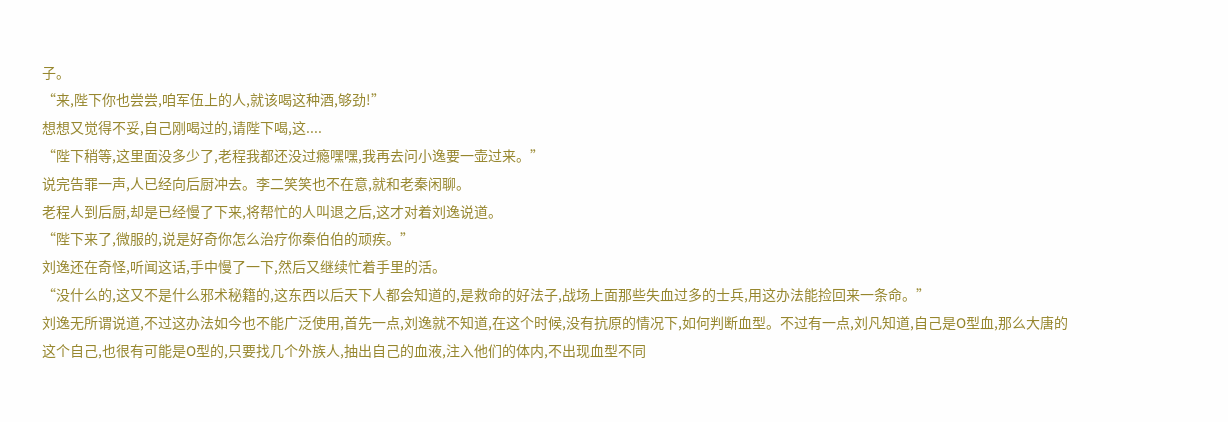子。
“来,陛下你也尝尝,咱军伍上的人,就该喝这种酒,够劲!”
想想又觉得不妥,自己刚喝过的,请陛下喝,这....
“陛下稍等,这里面没多少了,老程我都还没过瘾嘿嘿,我再去问小逸要一壶过来。”
说完告罪一声,人已经向后厨冲去。李二笑笑也不在意,就和老秦闲聊。
老程人到后厨,却是已经慢了下来,将帮忙的人叫退之后,这才对着刘逸说道。
“陛下来了,微服的,说是好奇你怎么治疗你秦伯伯的顽疾。”
刘逸还在奇怪,听闻这话,手中慢了一下,然后又继续忙着手里的活。
“没什么的,这又不是什么邪术秘籍的,这东西以后天下人都会知道的,是救命的好法子,战场上面那些失血过多的士兵,用这办法能捡回来一条命。”
刘逸无所谓说道,不过这办法如今也不能广泛使用,首先一点,刘逸就不知道,在这个时候,没有抗原的情况下,如何判断血型。不过有一点,刘凡知道,自己是O型血,那么大唐的这个自己,也很有可能是O型的,只要找几个外族人,抽出自己的血液,注入他们的体内,不出现血型不同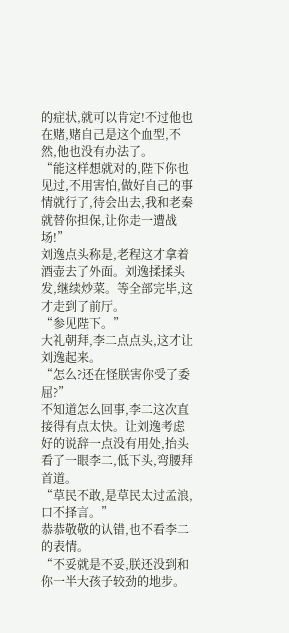的症状,就可以肯定!不过他也在赌,赌自己是这个血型,不然,他也没有办法了。
“能这样想就对的,陛下你也见过,不用害怕,做好自己的事情就行了,待会出去,我和老秦就替你担保,让你走一遭战场!”
刘逸点头称是,老程这才拿着酒壶去了外面。刘逸揉揉头发,继续炒菜。等全部完毕,这才走到了前厅。
“参见陛下。”
大礼朝拜,李二点点头,这才让刘逸起来。
“怎么?还在怪朕害你受了委屈?”
不知道怎么回事,李二这次直接得有点太快。让刘逸考虑好的说辞一点没有用处,抬头看了一眼李二,低下头,弯腰拜首道。
“草民不敢,是草民太过孟浪,口不择言。”
恭恭敬敬的认错,也不看李二的表情。
“不妥就是不妥,朕还没到和你一半大孩子较劲的地步。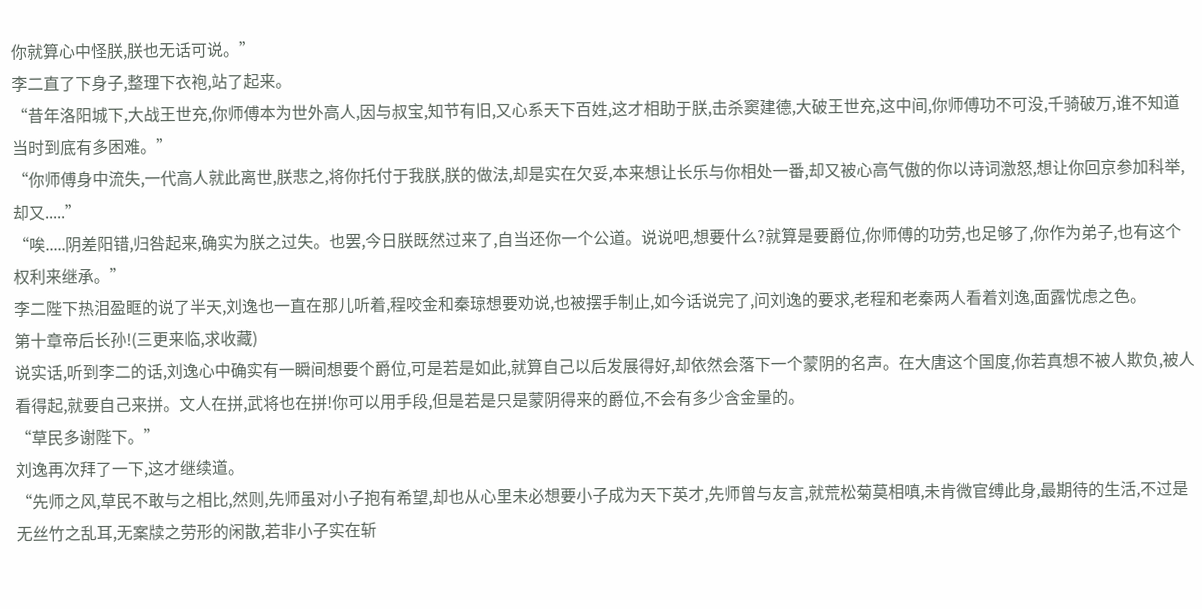你就算心中怪朕,朕也无话可说。”
李二直了下身子,整理下衣袍,站了起来。
“昔年洛阳城下,大战王世充,你师傅本为世外高人,因与叔宝,知节有旧,又心系天下百姓,这才相助于朕,击杀窦建德,大破王世充,这中间,你师傅功不可没,千骑破万,谁不知道当时到底有多困难。”
“你师傅身中流失,一代高人就此离世,朕悲之,将你托付于我朕,朕的做法,却是实在欠妥,本来想让长乐与你相处一番,却又被心高气傲的你以诗词激怒,想让你回京参加科举,却又.....”
“唉.....阴差阳错,归咎起来,确实为朕之过失。也罢,今日朕既然过来了,自当还你一个公道。说说吧,想要什么?就算是要爵位,你师傅的功劳,也足够了,你作为弟子,也有这个权利来继承。”
李二陛下热泪盈眶的说了半天,刘逸也一直在那儿听着,程咬金和秦琼想要劝说,也被摆手制止,如今话说完了,问刘逸的要求,老程和老秦两人看着刘逸,面露忧虑之色。
第十章帝后长孙!(三更来临,求收藏)
说实话,听到李二的话,刘逸心中确实有一瞬间想要个爵位,可是若是如此,就算自己以后发展得好,却依然会落下一个蒙阴的名声。在大唐这个国度,你若真想不被人欺负,被人看得起,就要自己来拼。文人在拼,武将也在拼!你可以用手段,但是若是只是蒙阴得来的爵位,不会有多少含金量的。
“草民多谢陛下。”
刘逸再次拜了一下,这才继续道。
“先师之风,草民不敢与之相比,然则,先师虽对小子抱有希望,却也从心里未必想要小子成为天下英才,先师曾与友言,就荒松菊莫相嗔,未肯微官缚此身,最期待的生活,不过是无丝竹之乱耳,无案牍之劳形的闲散,若非小子实在斩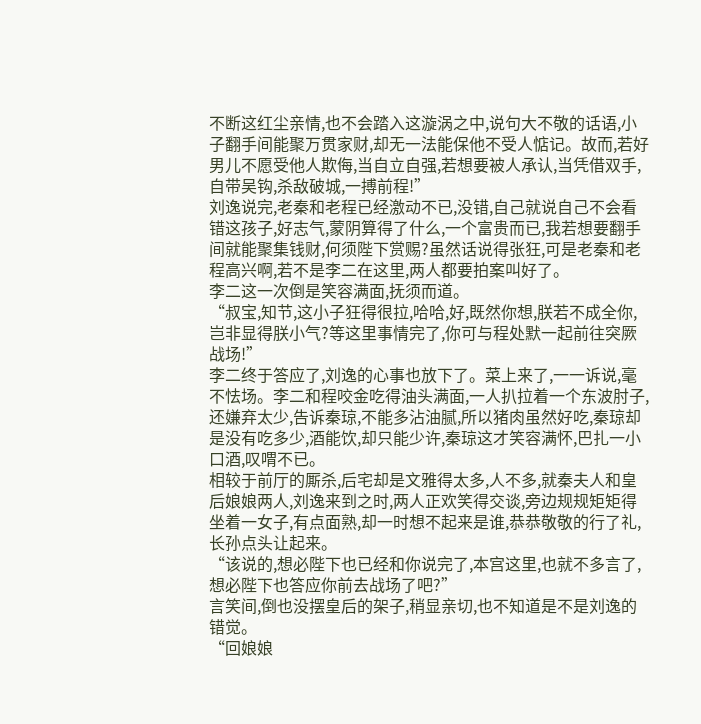不断这红尘亲情,也不会踏入这漩涡之中,说句大不敬的话语,小子翻手间能聚万贯家财,却无一法能保他不受人惦记。故而,若好男儿不愿受他人欺侮,当自立自强,若想要被人承认,当凭借双手,自带吴钩,杀敌破城,一搏前程!”
刘逸说完,老秦和老程已经激动不已,没错,自己就说自己不会看错这孩子,好志气,蒙阴算得了什么,一个富贵而已,我若想要翻手间就能聚集钱财,何须陛下赏赐?虽然话说得张狂,可是老秦和老程高兴啊,若不是李二在这里,两人都要拍案叫好了。
李二这一次倒是笑容满面,抚须而道。
“叔宝,知节,这小子狂得很拉,哈哈,好,既然你想,朕若不成全你,岂非显得朕小气?等这里事情完了,你可与程处默一起前往突厥战场!”
李二终于答应了,刘逸的心事也放下了。菜上来了,一一诉说,毫不怯场。李二和程咬金吃得油头满面,一人扒拉着一个东波肘子,还嫌弃太少,告诉秦琼,不能多沾油腻,所以猪肉虽然好吃,秦琼却是没有吃多少,酒能饮,却只能少许,秦琼这才笑容满怀,巴扎一小口酒,叹喟不已。
相较于前厅的厮杀,后宅却是文雅得太多,人不多,就秦夫人和皇后娘娘两人,刘逸来到之时,两人正欢笑得交谈,旁边规规矩矩得坐着一女子,有点面熟,却一时想不起来是谁,恭恭敬敬的行了礼,长孙点头让起来。
“该说的,想必陛下也已经和你说完了,本宫这里,也就不多言了,想必陛下也答应你前去战场了吧?”
言笑间,倒也没摆皇后的架子,稍显亲切,也不知道是不是刘逸的错觉。
“回娘娘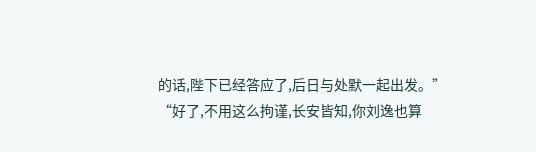的话,陛下已经答应了,后日与处默一起出发。”
“好了,不用这么拘谨,长安皆知,你刘逸也算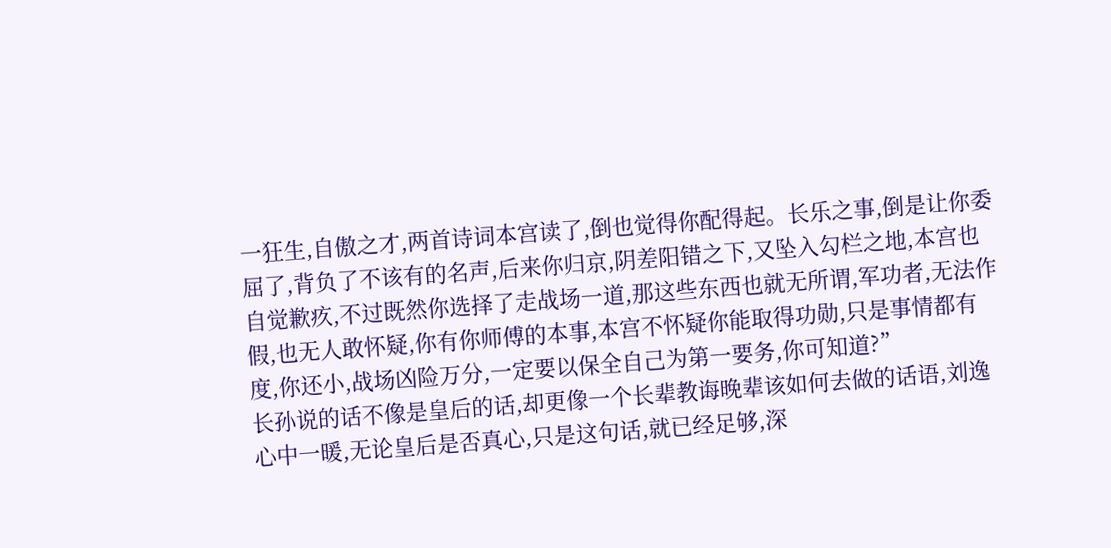一狂生,自傲之才,两首诗词本宫读了,倒也觉得你配得起。长乐之事,倒是让你委屈了,背负了不该有的名声,后来你归京,阴差阳错之下,又坠入勾栏之地,本宫也自觉歉疚,不过既然你选择了走战场一道,那这些东西也就无所谓,军功者,无法作假,也无人敢怀疑,你有你师傅的本事,本宫不怀疑你能取得功勋,只是事情都有度,你还小,战场凶险万分,一定要以保全自己为第一要务,你可知道?”
长孙说的话不像是皇后的话,却更像一个长辈教诲晚辈该如何去做的话语,刘逸心中一暖,无论皇后是否真心,只是这句话,就已经足够,深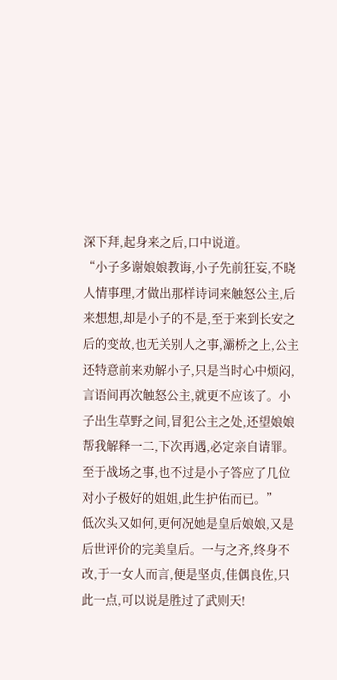深下拜,起身来之后,口中说道。
“小子多谢娘娘教诲,小子先前狂妄,不晓人情事理,才做出那样诗词来触怒公主,后来想想,却是小子的不是,至于来到长安之后的变故,也无关别人之事,灞桥之上,公主还特意前来劝解小子,只是当时心中烦闷,言语间再次触怒公主,就更不应该了。小子出生草野之间,冒犯公主之处,还望娘娘帮我解释一二,下次再遇,必定亲自请罪。至于战场之事,也不过是小子答应了几位对小子极好的姐姐,此生护佑而已。”
低次头又如何,更何况她是皇后娘娘,又是后世评价的完美皇后。一与之齐,终身不改,于一女人而言,便是坚贞,佳偶良佐,只此一点,可以说是胜过了武则天!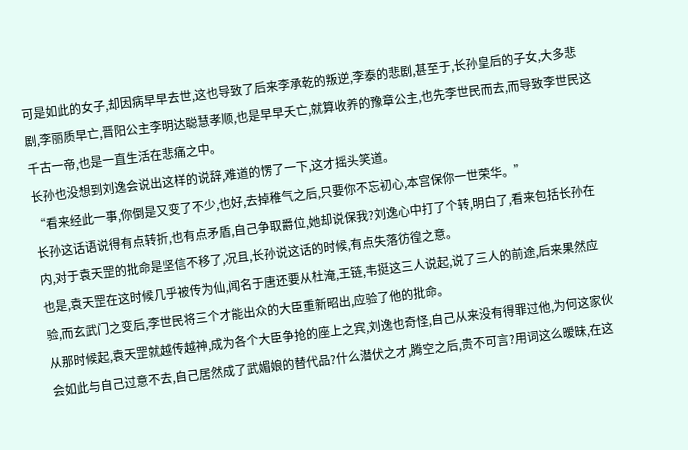可是如此的女子,却因病早早去世,这也导致了后来李承乾的叛逆,李泰的悲剧,甚至于,长孙皇后的子女,大多悲剧,李丽质早亡,晋阳公主李明达聪慧孝顺,也是早早夭亡,就算收养的豫章公主,也先李世民而去,而导致李世民这千古一帝,也是一直生活在悲痛之中。
长孙也没想到刘逸会说出这样的说辞,难道的愣了一下,这才摇头笑道。
“看来经此一事,你倒是又变了不少,也好,去掉稚气之后,只要你不忘初心,本宫保你一世荣华。”
长孙这话语说得有点转折,也有点矛盾,自己争取爵位,她却说保我?刘逸心中打了个转,明白了,看来包括长孙在内,对于袁天罡的批命是坚信不移了,况且,长孙说这话的时候,有点失落彷徨之意。
也是,袁天罡在这时候几乎被传为仙,闻名于唐还要从杜淹,王链,韦挺这三人说起,说了三人的前途,后来果然应验,而玄武门之变后,李世民将三个才能出众的大臣重新昭出,应验了他的批命。
从那时候起,袁天罡就越传越神,成为各个大臣争抢的座上之宾,刘逸也奇怪,自己从来没有得罪过他,为何这家伙会如此与自己过意不去,自己居然成了武媚娘的替代品?什么潜伏之才,腾空之后,贵不可言?用词这么暧昧,在这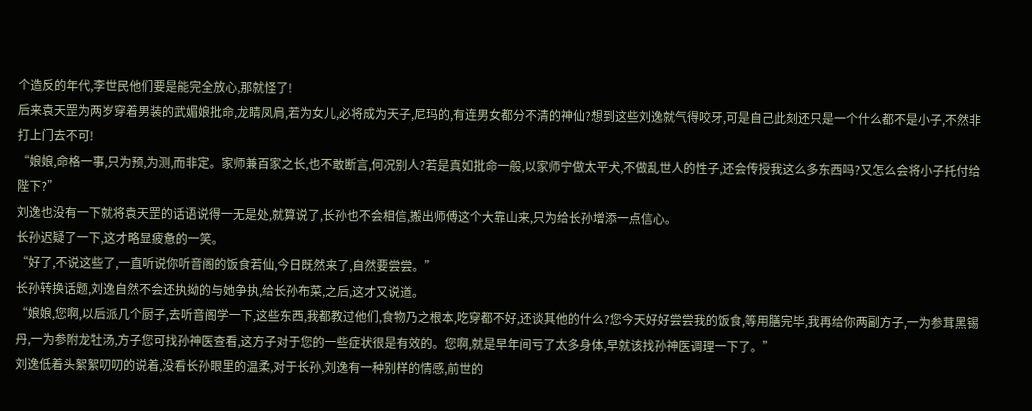个造反的年代,李世民他们要是能完全放心,那就怪了!
后来袁天罡为两岁穿着男装的武媚娘批命,龙睛凤肩,若为女儿,必将成为天子,尼玛的,有连男女都分不清的神仙?想到这些刘逸就气得咬牙,可是自己此刻还只是一个什么都不是小子,不然非打上门去不可!
“娘娘,命格一事,只为预,为测,而非定。家师兼百家之长,也不敢断言,何况别人?若是真如批命一般,以家师宁做太平犬,不做乱世人的性子,还会传授我这么多东西吗?又怎么会将小子托付给陛下?”
刘逸也没有一下就将袁天罡的话语说得一无是处,就算说了,长孙也不会相信,搬出师傅这个大靠山来,只为给长孙增添一点信心。
长孙迟疑了一下,这才略显疲惫的一笑。
“好了,不说这些了,一直听说你听音阁的饭食若仙,今日既然来了,自然要尝尝。”
长孙转换话题,刘逸自然不会还执拗的与她争执,给长孙布菜,之后,这才又说道。
“娘娘,您啊,以后派几个厨子,去听音阁学一下,这些东西,我都教过他们,食物乃之根本,吃穿都不好,还谈其他的什么?您今天好好尝尝我的饭食,等用膳完毕,我再给你两副方子,一为参茸黑锡丹,一为参附龙牡汤,方子您可找孙神医查看,这方子对于您的一些症状很是有效的。您啊,就是早年间亏了太多身体,早就该找孙神医调理一下了。”
刘逸低着头絮絮叨叨的说着,没看长孙眼里的温柔,对于长孙,刘逸有一种别样的情感,前世的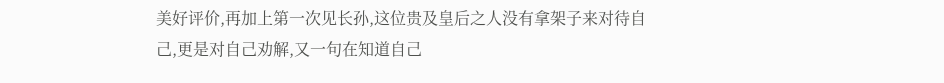美好评价,再加上第一次见长孙,这位贵及皇后之人没有拿架子来对待自己,更是对自己劝解,又一句在知道自己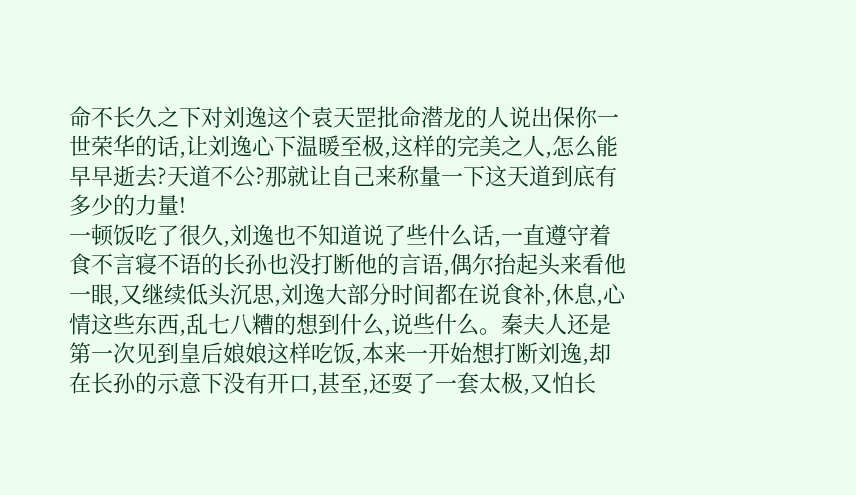命不长久之下对刘逸这个袁天罡批命潜龙的人说出保你一世荣华的话,让刘逸心下温暖至极,这样的完美之人,怎么能早早逝去?天道不公?那就让自己来称量一下这天道到底有多少的力量!
一顿饭吃了很久,刘逸也不知道说了些什么话,一直遵守着食不言寝不语的长孙也没打断他的言语,偶尔抬起头来看他一眼,又继续低头沉思,刘逸大部分时间都在说食补,休息,心情这些东西,乱七八糟的想到什么,说些什么。秦夫人还是第一次见到皇后娘娘这样吃饭,本来一开始想打断刘逸,却在长孙的示意下没有开口,甚至,还耍了一套太极,又怕长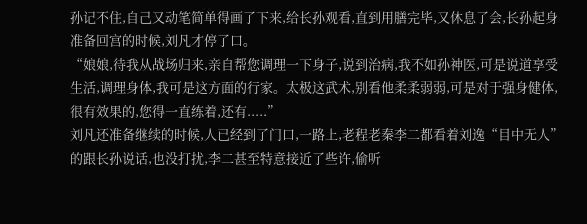孙记不住,自己又动笔简单得画了下来,给长孙观看,直到用膳完毕,又休息了会,长孙起身准备回宫的时候,刘凡才停了口。
“娘娘,待我从战场归来,亲自帮您调理一下身子,说到治病,我不如孙神医,可是说道享受生活,调理身体,我可是这方面的行家。太极这武术,别看他柔柔弱弱,可是对于强身健体,很有效果的,您得一直练着,还有.....”
刘凡还准备继续的时候,人已经到了门口,一路上,老程老秦李二都看着刘逸“目中无人”的跟长孙说话,也没打扰,李二甚至特意接近了些许,偷听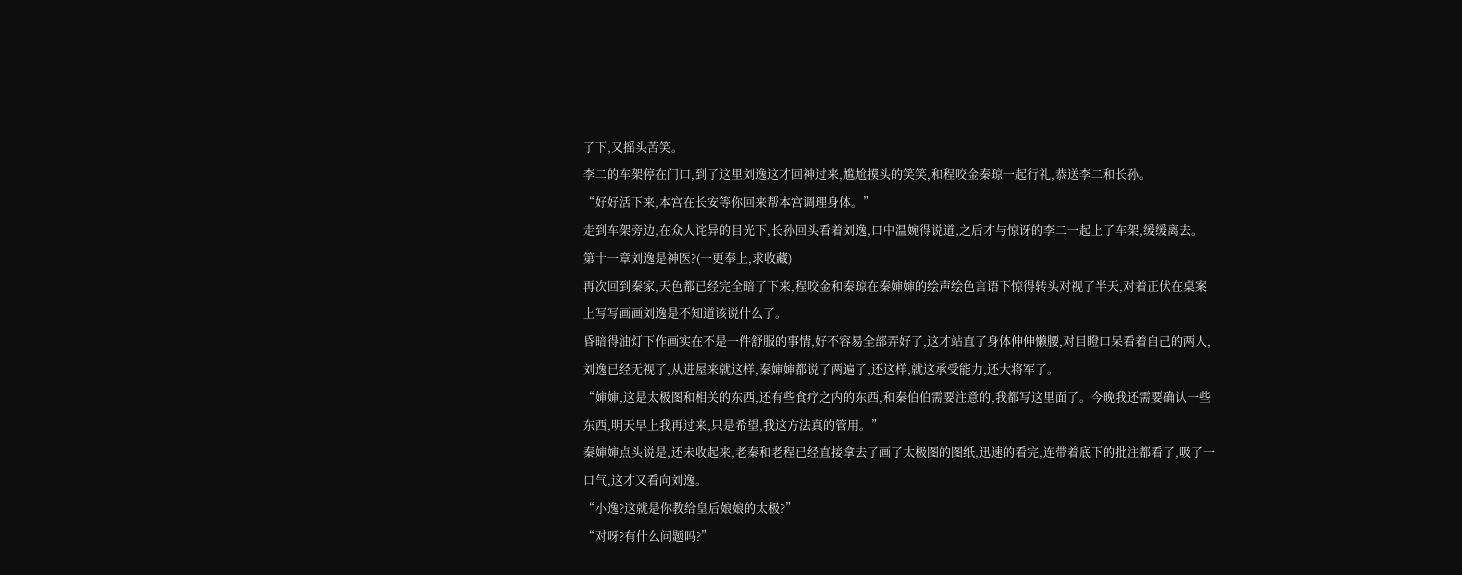了下,又摇头苦笑。
李二的车架停在门口,到了这里刘逸这才回神过来,尴尬摸头的笑笑,和程咬金秦琼一起行礼,恭送李二和长孙。
“好好活下来,本宫在长安等你回来帮本宫调理身体。”
走到车架旁边,在众人诧异的目光下,长孙回头看着刘逸,口中温婉得说道,之后才与惊讶的李二一起上了车架,缓缓离去。
第十一章刘逸是神医?(一更奉上,求收藏)
再次回到秦家,天色都已经完全暗了下来,程咬金和秦琼在秦婶婶的绘声绘色言语下惊得转头对视了半天,对着正伏在桌案上写写画画刘逸是不知道该说什么了。
昏暗得油灯下作画实在不是一件舒服的事情,好不容易全部弄好了,这才站直了身体伸伸懒腰,对目瞪口呆看着自己的两人,刘逸已经无视了,从进屋来就这样,秦婶婶都说了两遍了,还这样,就这承受能力,还大将军了。
“婶婶,这是太极图和相关的东西,还有些食疗之内的东西,和秦伯伯需要注意的,我都写这里面了。今晚我还需要确认一些东西,明天早上我再过来,只是希望,我这方法真的管用。”
秦婶婶点头说是,还未收起来,老秦和老程已经直接拿去了画了太极图的图纸,迅速的看完,连带着底下的批注都看了,吸了一口气,这才又看向刘逸。
“小逸?这就是你教给皇后娘娘的太极?”
“对呀?有什么问题吗?”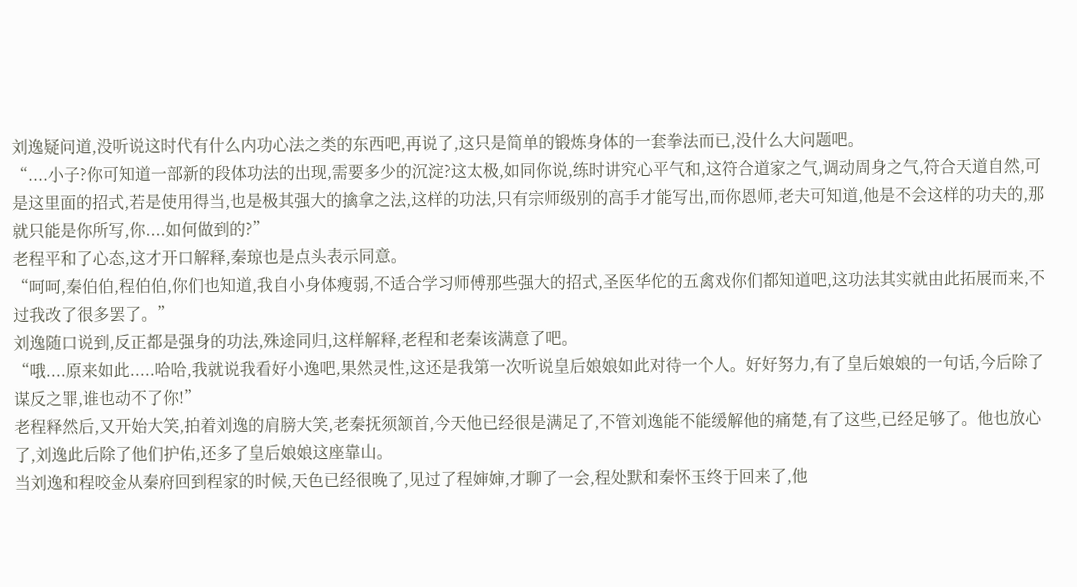刘逸疑问道,没听说这时代有什么内功心法之类的东西吧,再说了,这只是简单的锻炼身体的一套拳法而已,没什么大问题吧。
“....小子?你可知道一部新的段体功法的出现,需要多少的沉淀?这太极,如同你说,练时讲究心平气和,这符合道家之气,调动周身之气,符合天道自然,可是这里面的招式,若是使用得当,也是极其强大的擒拿之法,这样的功法,只有宗师级别的高手才能写出,而你恩师,老夫可知道,他是不会这样的功夫的,那就只能是你所写,你....如何做到的?”
老程平和了心态,这才开口解释,秦琼也是点头表示同意。
“呵呵,秦伯伯,程伯伯,你们也知道,我自小身体瘦弱,不适合学习师傅那些强大的招式,圣医华佗的五禽戏你们都知道吧,这功法其实就由此拓展而来,不过我改了很多罢了。”
刘逸随口说到,反正都是强身的功法,殊途同归,这样解释,老程和老秦该满意了吧。
“哦....原来如此.....哈哈,我就说我看好小逸吧,果然灵性,这还是我第一次听说皇后娘娘如此对待一个人。好好努力,有了皇后娘娘的一句话,今后除了谋反之罪,谁也动不了你!”
老程释然后,又开始大笑,拍着刘逸的肩膀大笑,老秦抚须颔首,今天他已经很是满足了,不管刘逸能不能缓解他的痛楚,有了这些,已经足够了。他也放心了,刘逸此后除了他们护佑,还多了皇后娘娘这座靠山。
当刘逸和程咬金从秦府回到程家的时候,天色已经很晚了,见过了程婶婶,才聊了一会,程处默和秦怀玉终于回来了,他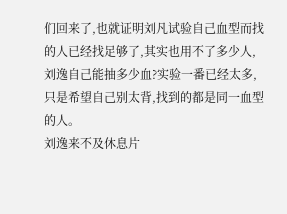们回来了,也就证明刘凡试验自己血型而找的人已经找足够了,其实也用不了多少人,刘逸自己能抽多少血?实验一番已经太多,只是希望自己别太背,找到的都是同一血型的人。
刘逸来不及休息片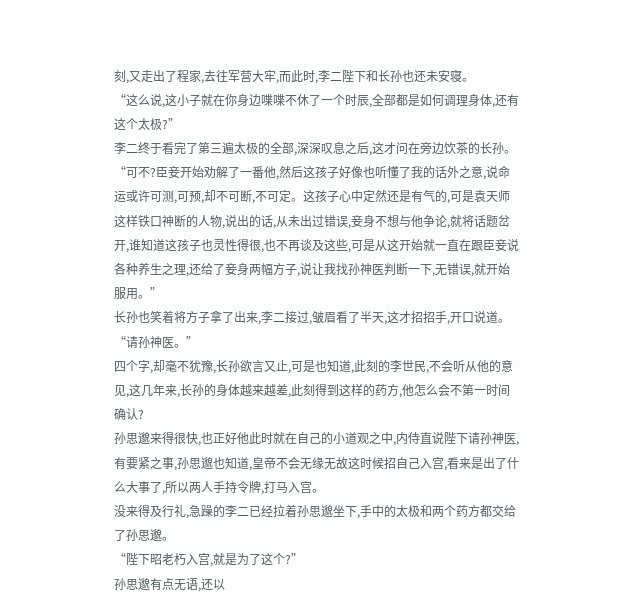刻,又走出了程家,去往军营大牢,而此时,李二陛下和长孙也还未安寝。
“这么说,这小子就在你身边喋喋不休了一个时辰,全部都是如何调理身体,还有这个太极?”
李二终于看完了第三遍太极的全部,深深叹息之后,这才问在旁边饮茶的长孙。
“可不?臣妾开始劝解了一番他,然后这孩子好像也听懂了我的话外之意,说命运或许可测,可预,却不可断,不可定。这孩子心中定然还是有气的,可是袁天师这样铁口神断的人物,说出的话,从未出过错误,妾身不想与他争论,就将话题岔开,谁知道这孩子也灵性得很,也不再谈及这些,可是从这开始就一直在跟臣妾说各种养生之理,还给了妾身两幅方子,说让我找孙神医判断一下,无错误,就开始服用。”
长孙也笑着将方子拿了出来,李二接过,皱眉看了半天,这才招招手,开口说道。
“请孙神医。”
四个字,却毫不犹豫,长孙欲言又止,可是也知道,此刻的李世民,不会听从他的意见,这几年来,长孙的身体越来越差,此刻得到这样的药方,他怎么会不第一时间确认?
孙思邈来得很快,也正好他此时就在自己的小道观之中,内侍直说陛下请孙神医,有要紧之事,孙思邈也知道,皇帝不会无缘无故这时候招自己入宫,看来是出了什么大事了,所以两人手持令牌,打马入宫。
没来得及行礼,急躁的李二已经拉着孙思邈坐下,手中的太极和两个药方都交给了孙思邈。
“陛下昭老朽入宫,就是为了这个?”
孙思邈有点无语,还以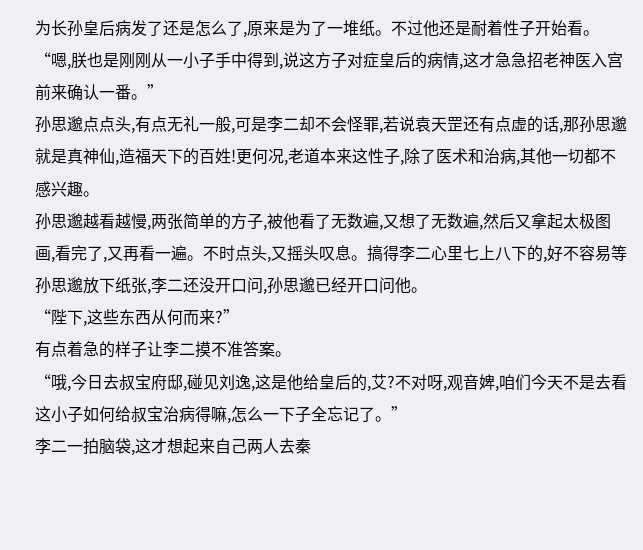为长孙皇后病发了还是怎么了,原来是为了一堆纸。不过他还是耐着性子开始看。
“嗯,朕也是刚刚从一小子手中得到,说这方子对症皇后的病情,这才急急招老神医入宫前来确认一番。”
孙思邈点点头,有点无礼一般,可是李二却不会怪罪,若说袁天罡还有点虚的话,那孙思邈就是真神仙,造福天下的百姓!更何况,老道本来这性子,除了医术和治病,其他一切都不感兴趣。
孙思邈越看越慢,两张简单的方子,被他看了无数遍,又想了无数遍,然后又拿起太极图画,看完了,又再看一遍。不时点头,又摇头叹息。搞得李二心里七上八下的,好不容易等孙思邈放下纸张,李二还没开口问,孙思邈已经开口问他。
“陛下,这些东西从何而来?”
有点着急的样子让李二摸不准答案。
“哦,今日去叔宝府邸,碰见刘逸,这是他给皇后的,艾?不对呀,观音婢,咱们今天不是去看这小子如何给叔宝治病得嘛,怎么一下子全忘记了。”
李二一拍脑袋,这才想起来自己两人去秦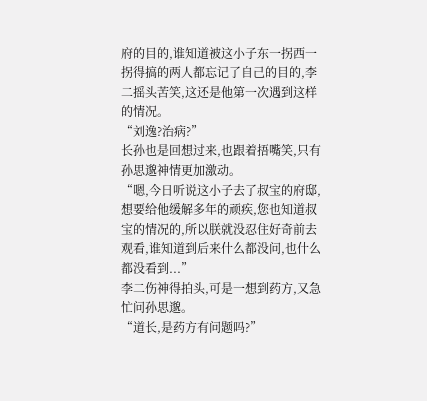府的目的,谁知道被这小子东一拐西一拐得搞的两人都忘记了自己的目的,李二摇头苦笑,这还是他第一次遇到这样的情况。
“刘逸?治病?”
长孙也是回想过来,也跟着捂嘴笑,只有孙思邈神情更加激动。
“嗯,今日听说这小子去了叔宝的府邸,想要给他缓解多年的顽疾,您也知道叔宝的情况的,所以朕就没忍住好奇前去观看,谁知道到后来什么都没问,也什么都没看到...”
李二伤神得拍头,可是一想到药方,又急忙问孙思邈。
“道长,是药方有问题吗?”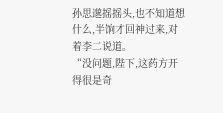孙思邈摇摇头,也不知道想什么,半饷才回神过来,对着李二说道。
“没问题,陛下,这药方开得很是奇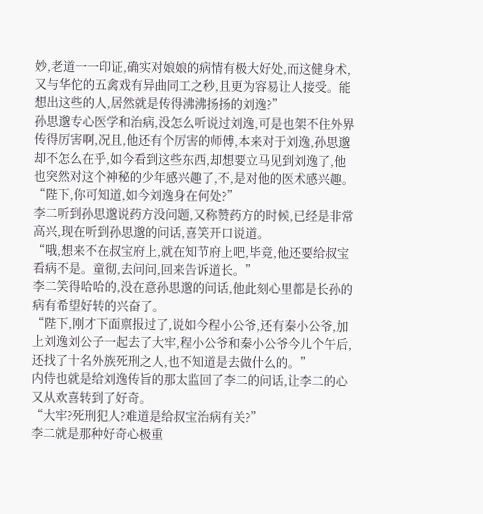妙,老道一一印证,确实对娘娘的病情有极大好处,而这健身术,又与华佗的五禽戏有异曲同工之秒,且更为容易让人接受。能想出这些的人,居然就是传得沸沸扬扬的刘逸?”
孙思邈专心医学和治病,没怎么听说过刘逸,可是也架不住外界传得厉害啊,况且,他还有个厉害的师傅,本来对于刘逸,孙思邈却不怎么在乎,如今看到这些东西,却想要立马见到刘逸了,他也突然对这个神秘的少年感兴趣了,不,是对他的医术感兴趣。
“陛下,你可知道,如今刘逸身在何处?”
李二听到孙思邈说药方没问题,又称赞药方的时候,已经是非常高兴,现在听到孙思邈的问话,喜笑开口说道。
“哦,想来不在叔宝府上,就在知节府上吧,毕竟,他还要给叔宝看病不是。童彻,去问问,回来告诉道长。”
李二笑得哈哈的,没在意孙思邈的问话,他此刻心里都是长孙的病有希望好转的兴奋了。
“陛下,刚才下面禀报过了,说如今程小公爷,还有秦小公爷,加上刘逸刘公子一起去了大牢,程小公爷和秦小公爷今儿个午后,还找了十名外族死刑之人,也不知道是去做什么的。”
内侍也就是给刘逸传旨的那太监回了李二的问话,让李二的心又从欢喜转到了好奇。
“大牢?死刑犯人?难道是给叔宝治病有关?”
李二就是那种好奇心极重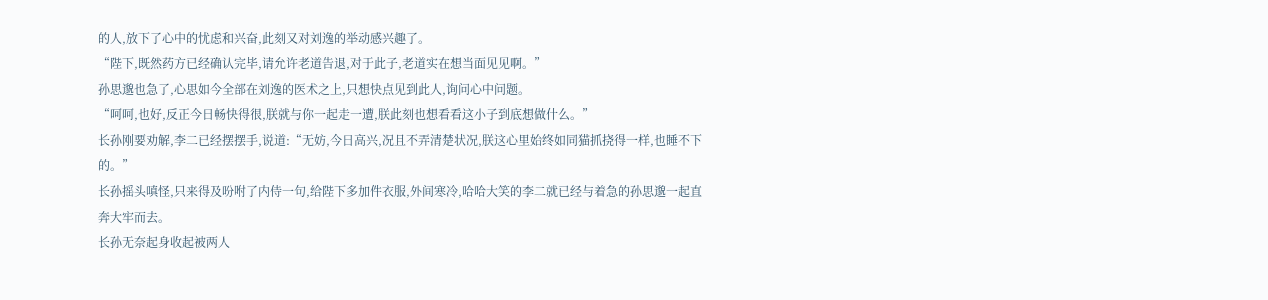的人,放下了心中的忧虑和兴奋,此刻又对刘逸的举动感兴趣了。
“陛下,既然药方已经确认完毕,请允许老道告退,对于此子,老道实在想当面见见啊。”
孙思邈也急了,心思如今全部在刘逸的医术之上,只想快点见到此人,询问心中问题。
“呵呵,也好,反正今日畅快得很,朕就与你一起走一遭,朕此刻也想看看这小子到底想做什么。”
长孙刚要劝解,李二已经摆摆手,说道:“无妨,今日高兴,况且不弄清楚状况,朕这心里始终如同猫抓挠得一样,也睡不下的。”
长孙摇头嗔怪,只来得及吩咐了内侍一句,给陛下多加件衣服,外间寒冷,哈哈大笑的李二就已经与着急的孙思邈一起直奔大牢而去。
长孙无奈起身收起被两人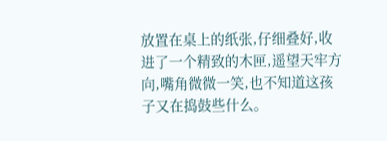放置在桌上的纸张,仔细叠好,收进了一个精致的木匣,遥望天牢方向,嘴角微微一笑,也不知道这孩子又在捣鼓些什么。